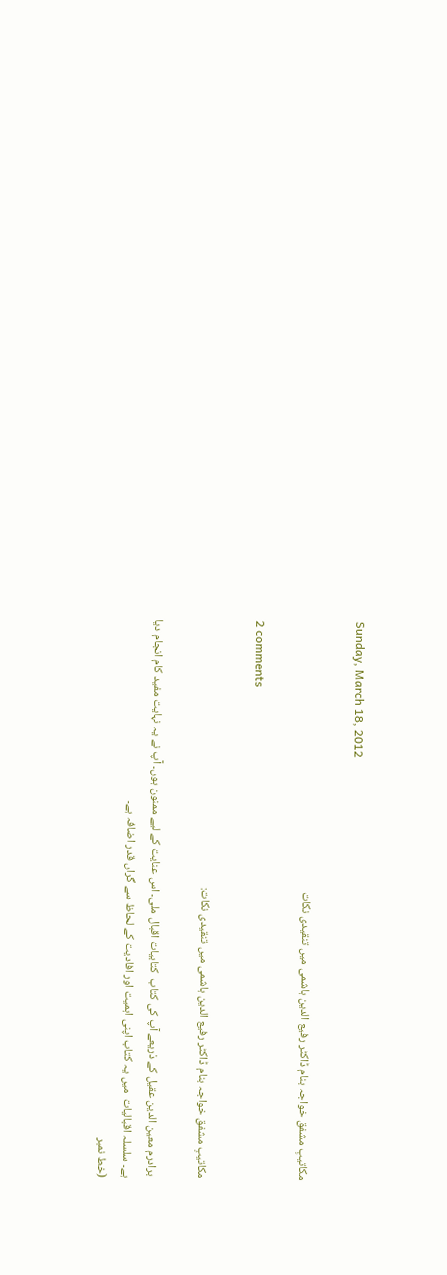Sunday, March 18, 2012

مکاتیبِ مشفق خواجہ بنام ڈاکٹر رفیع الدین ہاشمی میں تنقیدی نکات

2 comments

مکاتیبِ مشفق خواجہ بنام ڈاکٹر رفیع الدین ہاشمی میں تنقیدی نکات:

 برادرم معین الدین عقیل کے ذریعے آپ کی کتاب  کتابیات اقبال ملی۔ اس عنایت کے لیے ممنون ہوں۔ آپ نے یہ نہایت مفید کام انجام دیا ہے۔ سلسلہ اقبالیات  میں یہ کتاب اپنی اہمیت اور افادیت کے لحاظ سے گراں قدر اضافہ ہے۔
(خط نمبر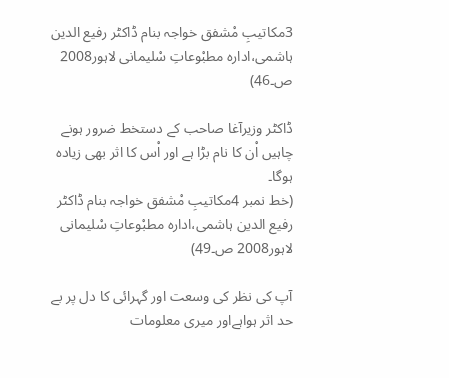3مکاتیبِ مْشفق خواجہ بنام ڈاکٹر رفیع الدین ہاشمی،ادارہ مطبْوعاتِ سْلیمانی لاہور2008 ص۔46)

ڈاکٹر وزیرآغا صاحب کے دستخط ضرور ہونے چاہیں اْن کا نام بڑا ہے اور اْس کا اثر بھی زیادہ ہوگا۔
(خط نمبر 4مکاتیبِ مْشفق خواجہ بنام ڈاکٹر رفیع الدین ہاشمی،ادارہ مطبْوعاتِ سْلیمانی لاہور2008 ص۔49)

آپ کی نظر کی وسعت اور گہرائی کا دل پر بے حد اثر ہواہےاور میری معلومات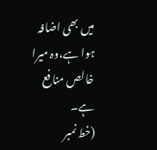میں بھی اضافہ ہوا ہے،وہ میرا خالص منافع ہے۔
(خط نمبر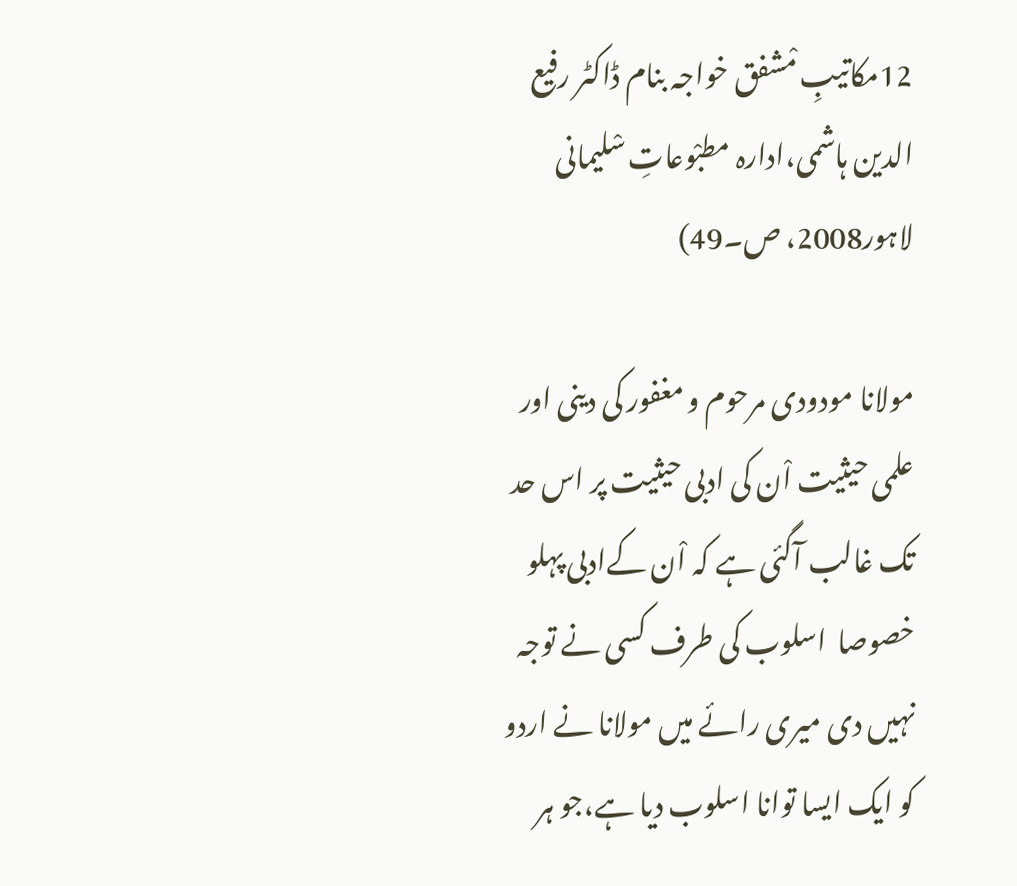12مکاتیبِ مْشفق خواجہ بنام ڈاکٹر رفیع الدین ہاشمی،ادارہ مطبْوعاتِ سْلیمانی لاہور2008، ص۔49)

مولانا مودودی مرحوم و مغفور کی دینی اور علمی حیثیت اْن کی ادبی حیثیت پر اس حد تک غالب آگئی ہے کہ اْن کےادبی پہلو خصوصا  اسلوب کی طرف کسی نے توجہ نہیں دی میری رائے میں مولانا نے اردو کو ایک ایسا توانا اسلوب دیا ہے،جو ہر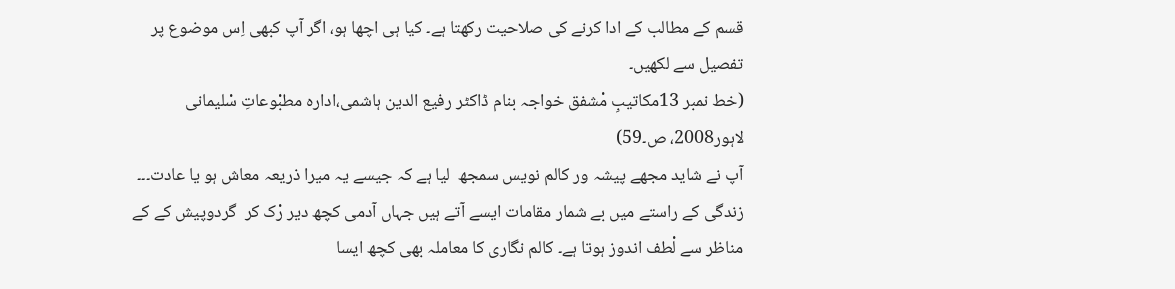قسم کے مطالب کے ادا کرنے کی صلاحیت رکھتا ہے۔ کیا ہی اچھا ہو، اگر آپ کبھی اِس موضوع پر تفصیل سے لکھیں۔
(خط نمبر 13مکاتیبِ مْشفق خواجہ بنام ڈاکٹر رفیع الدین ہاشمی،ادارہ مطبْوعاتِ سْلیمانی لاہور2008، ص۔59)
آپ نے شاید مجھے پیشہ ور کالم نویس سمجھ  لیا ہے کہ جیسے یہ میرا ذریعہ معاش ہو یا عادت۔۔۔ زندگی کے راستے میں بے شمار مقامات ایسے آتے ہیں جہاں آدمی کچھ دیر رْک کر  گردوپیش کے کے مناظر سے لْطف اندوز ہوتا ہے۔ کالم نگاری کا معاملہ بھی کچھ ایسا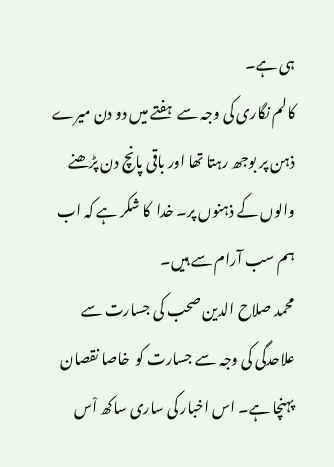ہی ہے۔
کالم نگاری کی وجہ سے  ہفتے میں دو دن میرے ذہن پر بوجھ رہتا تھا اور باقی پانچ دن پڑھنے والوں کے ذہنوں پر۔ خدا  کا شکر ہے کہ اب ہم سب آرام سے ہیں۔
محمد صلاح الدین صحب کی جسارت سے علاحدگی کی وجہ سے جسارت کو  خاصا نقصان پہنچا ہے۔ اس اخبار کی ساری ساکھ اْس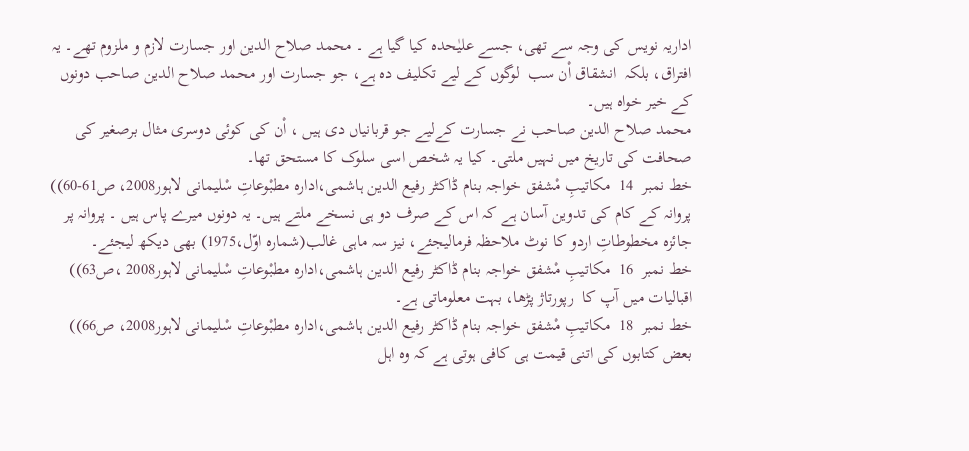اداریہ نویس کی وجہ سے تھی، جسے علیٰحدہ کیا گیا ہے ۔ محمد صلاح الدین اور جسارت لازم و ملزوم تھے۔ یہ افتراق، بلکہ  انشقاق اْن سب  لوگوں کے لیے تکلیف دہ ہے، جو جسارت اور محمد صلاح الدین صاحب دونوں کے خیر خواہ ہیں۔
محمد صلاح الدین صاحب نے جسارت کےلیے جو قربانیاں دی ہیں ، اْن کی کوئی دوسری مثال برصغیر کی صحافت کی تاریخ میں نہیں ملتی۔ کیا یہ شخص اسی سلوک کا مستحق تھا۔
خط نمبر  14  مکاتیبِ مْشفق خواجہ بنام ڈاکٹر رفیع الدین ہاشمی،ادارہ مطبْوعاتِ سْلیمانی لاہور2008، ص61-60))
پروانہ کے کام کی تدوین آسان ہے کہ اس کے صرف دو ہی نسخے ملتے ہیں۔ یہ دونوں میرے پاس ہیں ۔ پروانہ پر جائزہ مخطوطاتِ اردو کا نوٹ ملاحظہ فرمالیجئے، نیز سہ ماہی غالب(شمارہ اوّل،1975) بھی دیکھ لیجئے۔
خط نمبر  16  مکاتیبِ مْشفق خواجہ بنام ڈاکٹر رفیع الدین ہاشمی،ادارہ مطبْوعاتِ سْلیمانی لاہور2008 ،ص63))
اقبالیات میں آپ کا  رپورتاژ پڑھا، بہت معلوماتی ہے۔
خط نمبر  18  مکاتیبِ مْشفق خواجہ بنام ڈاکٹر رفیع الدین ہاشمی،ادارہ مطبْوعاتِ سْلیمانی لاہور2008، ص66))
بعض کتابوں کی اتنی قیمت ہی کافی ہوتی ہے کہ وہ اہل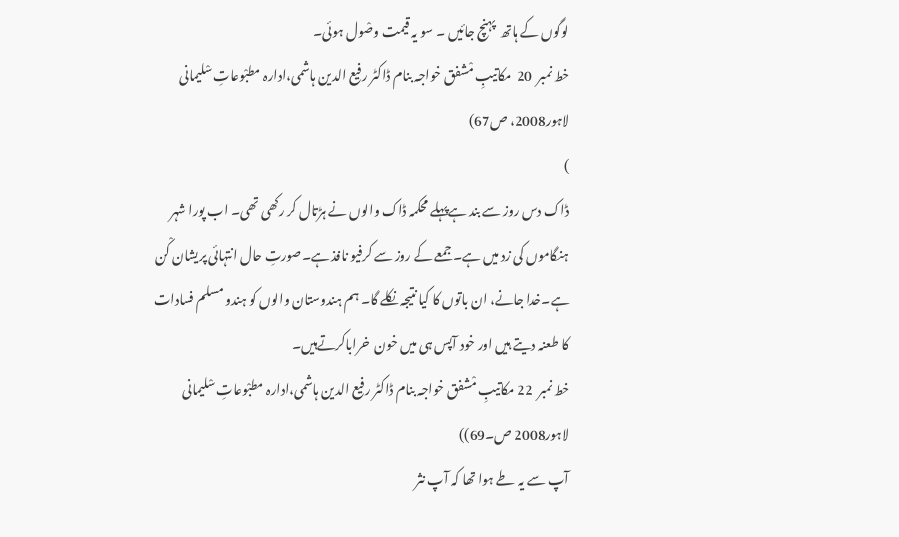لوگوں کے ہاتھ  پہنچ جائیں ۔ سو یہ قیمت وصْول ہوئی۔
خط نمبر  20  مکاتیبِ مْشفق خواجہ بنام ڈاکٹر رفیع الدین ہاشمی،ادارہ مطبْوعاتِ سْلیمانی لاہور2008، ص67)
)
ڈاک دس روز سے بند ہےپہلے محکمہ ڈاک والوں نے ہڑتال کر رکھی تھی۔ اب پورا شہر ہنگاموں کی زد میں ہے۔ جمعے کے روز سے کرفیو نافذ ہے۔صورتِ حال انتہائی پریشان کْن ہے۔خدا جانے، ان باتوں کا کیا نتیجہ نکلے گا۔ ہم ہندوستان والوں کو ہندو مسلم فسادات کا طعنہ دیتے ہیں اور خود آپس ہی میں خون  خراباکرتےہیں۔
خط نمبر  22 مکاتیبِ مْشفق خواجہ بنام ڈاکٹر رفیع الدین ہاشمی،ادارہ مطبْوعاتِ سْلیمانی لاہور2008 ص۔69))
آپ سے یہ طے ہوا تھا کہ آپ نثر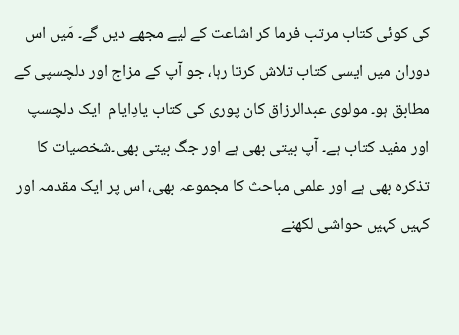کی کوئی کتاب مرتب فرما کر اشاعت کے لیے مجھے دیں گے۔ مَیں اس دوران میں ایسی کتاب تلاش کرتا رہا، جو آپ کے مزاج اور دلچسپی کے مطابق ہو۔ مولوی عبدالرزاق کان پوری کی کتاب یادِایام  ایک دلچسپ اور مفید کتاب ہے۔ آپ بیتی بھی ہے اور جگ بیتی بھی۔شخصیات کا تذکرہ بھی ہے اور علمی مباحث کا مجموعہ بھی، اس پر ایک مقدمہ اور کہیں کہیں حواشی لکھنے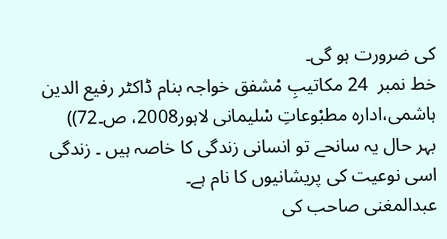کی ضرورت ہو گی۔
خط نمبر  24 مکاتیبِ مْشفق خواجہ بنام ڈاکٹر رفیع الدین ہاشمی،ادارہ مطبْوعاتِ سْلیمانی لاہور2008، ص۔72))
بہر حال یہ سانحے تو انسانی زندگی کا خاصہ ہیں ۔ زندگی اسی نوعیت کی پریشانیوں کا نام ہے۔
عبدالمغنی صاحب کی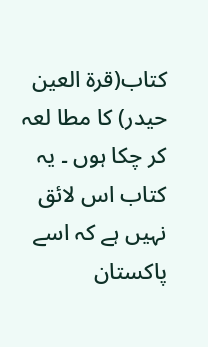کتاب(قرۃ العین حیدر) کا مطا لعہ کر چکا ہوں ۔ یہ کتاب اس لائق نہیں ہے کہ اسے پاکستان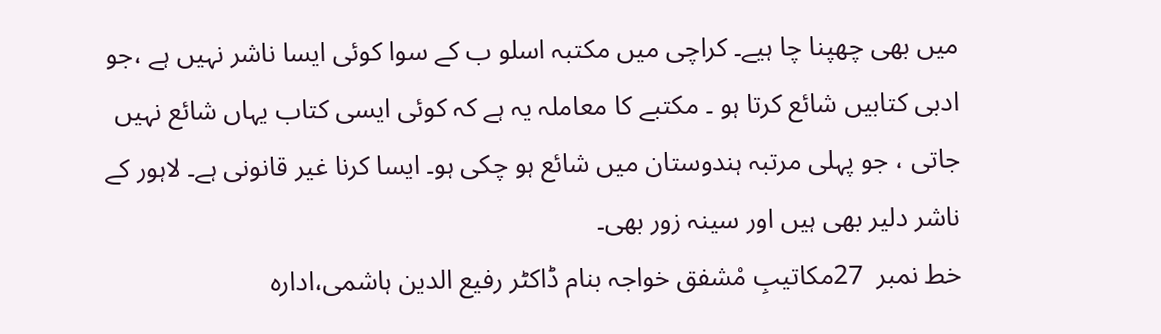میں بھی چھپنا چا ہیے۔ کراچی میں مکتبہ اسلو ب کے سوا کوئی ایسا ناشر نہیں ہے ،جو ادبی کتابیں شائع کرتا ہو ۔ مکتبے کا معاملہ یہ ہے کہ کوئی ایسی کتاب یہاں شائع نہیں جاتی ، جو پہلی مرتبہ ہندوستان میں شائع ہو چکی ہو۔ ایسا کرنا غیر قانونی ہے۔ لاہور کے ناشر دلیر بھی ہیں اور سینہ زور بھی۔
خط نمبر  27مکاتیبِ مْشفق خواجہ بنام ڈاکٹر رفیع الدین ہاشمی،ادارہ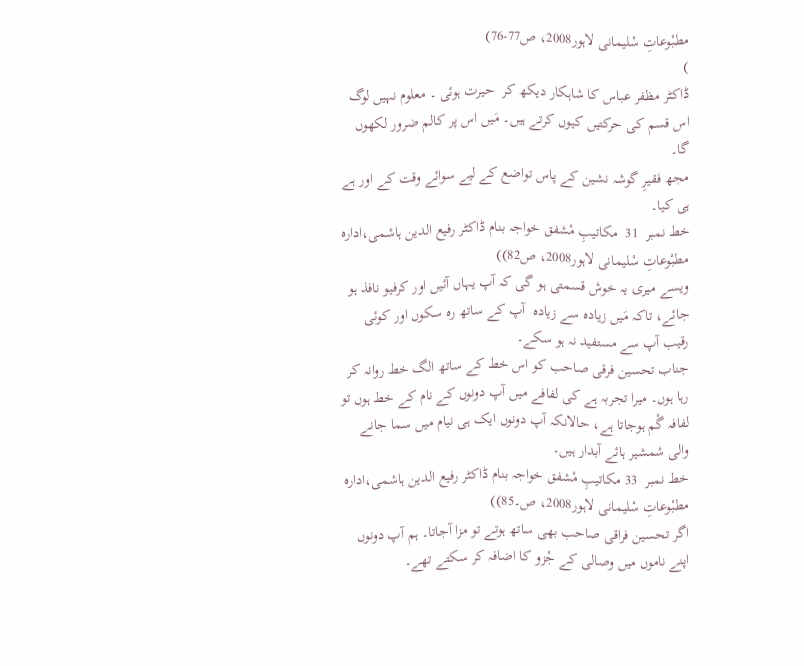مطبْوعاتِ سْلیمانی لاہور2008، ص77-76)
)
ڈاکٹر مظفر عباس کا شاہکار دیکھ کر  حیرت ہوئی ۔ معلوم نہیں لوگ اس قسم کی حرکتیں کیوں کرتے ہیں۔ مَیں اس پر کالم ضرور لکھوں گا۔
مجھ فقیرِ گوشہ نشین کے پاس تواضع کے لیے سوائے وقت کے اور ہے ہی کیا۔
خط نمبر  31  مکاتیبِ مْشفق خواجہ بنام ڈاکٹر رفیع الدین ہاشمی،ادارہ مطبْوعاتِ سْلیمانی لاہور2008، ص82))
ویسے میری یہ خوش قسمتی ہو گی کہ آپ یہاں آئیں اور کرفیو نافذ ہو جائے، تاکہ مَیں زیادہ سے زیادہ  آپ کے ساتھ رہ سکوں اور کوئی رقیب آپ سے مستفید نہ ہو سکے۔
جناب تحسین فرقی صاحب کو اس خط کے ساتھ الگ خط روانہ کر رہا ہوں۔ میرا تجربہ ہے کی لفافے میں آپ دونوں کے نام کے خط ہوں تو لفافہ گْم ہوجاتا ہے، حالانکہ آپ دونوں ایک ہی نیام میں سما جانے والی شمشیر ہائے آبدار ہیں۔
خط نمبر  33 مکاتیبِ مْشفق خواجہ بنام ڈاکٹر رفیع الدین ہاشمی،ادارہ مطبْوعاتِ سْلیمانی لاہور2008، ص۔85))
اگر تحسین فراقی صاحب بھی ساتھ ہوتے تو مزا آجاتا۔ ہم آپ دونوں اپنے ناموں میں وصالی کے جْزو کا اضافہ کر سکتے تھے۔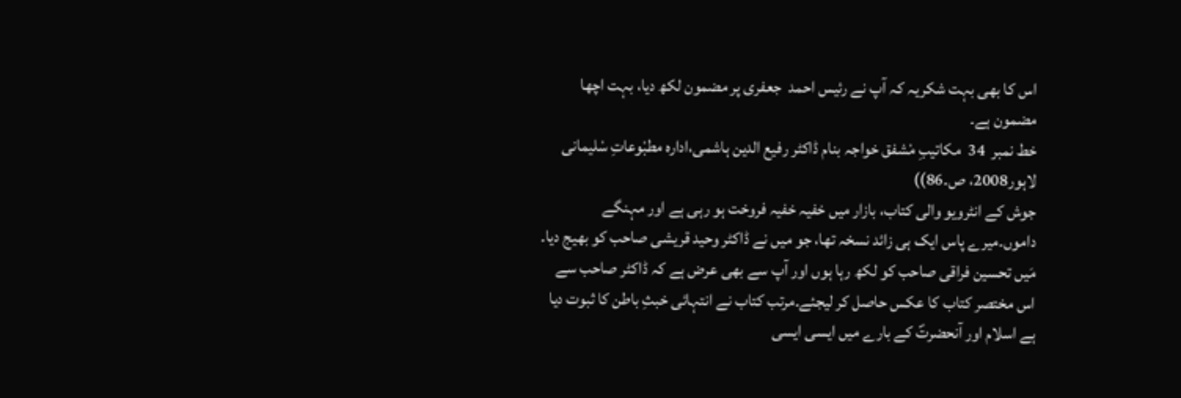اس کا بھی بہت شکریہ کہ آپ نے رئیس احمد  جعفری پر مضمون لکھ دیا، بہت اچھا مضمون ہے۔
خط نمبر  34  مکاتیبِ مْشفق خواجہ بنام ڈاکٹر رفیع الدین ہاشمی،ادارہ مطبْوعاتِ سْلیمانی لاہور2008، ص۔86))
جوش کے انٹرویو والی کتاب، بازار میں خفیہ خفیہ فروخت ہو رہی ہے اور مہنگے داموں۔میرے پاس ایک ہی زائد نسخہ تھا، جو میں نے ڈاکٹر وحید قریشی صاحب کو بھیج دیا۔ مَیں تحسین فراقی صاحب کو لکھ رہا ہوں اور آپ سے بھی عرض ہے کہ ڈاکٹر صاحب سے اس مختصر کتاب کا عکس حاصل کر لیجئے۔مرتب کتاب نے انتہائی خبثِ باطن کا ثبوت دیا ہے اسلام اور آنحضرتؐ کے بارے میں ایسی ایسی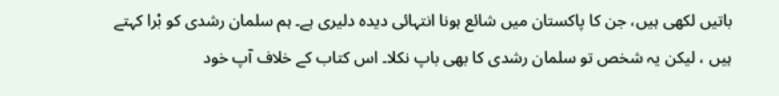باتیں لکھی ہیں، جن کا پاکستان میں شائع ہونا انتہائی دیدہ دلیری ہے۔ ہم سلمان رشدی کو بْرا کہتے ہیں ، لیکن یہ شخص تو سلمان رشدی کا بھی باپ نکلا۔ اس کتاب کے خلاف آپ خود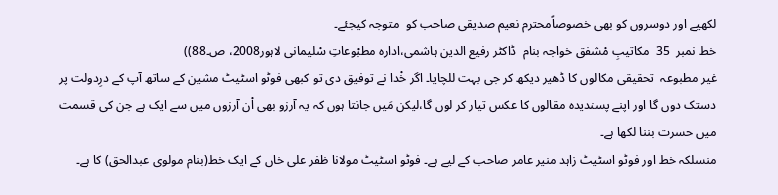لکھیے اور دوسروں کو بھی خصوصاًمحترم نعیم صدیقی صاحب کو  متوجہ کیجئے۔
خط نمبر  35  مکاتیبِ مْشفق خواجہ بنام  ڈاکٹر رفیع الدین ہاشمی،ادارہ مطبْوعاتِ سْلیمانی لاہور2008، ص۔88))
غیر مطبوعہ  تحقیقی مکالوں کا ڈھیر دیکھ کر جی بہت للچایا۔ اگر خْدا نے توفیق دی تو کبھی فوٹو اسٹیٹ مشین کے ساتھ آپ کے درِدولت پر دستک دوں گا اور اپنے پسندیدہ مقالوں کا عکس تیار کر لوں گا،لیکن مَیں جانتا ہوں کہ یہ آرزو بھی اْن آرزوں میں سے ایک ہے جن کی قسمت میں حسرت بننا لکھا ہے۔
منسلکہ خط اور فوٹو اسٹیٹ زاہد منیر عامر صاحب کے لیے ہے۔ فوٹو اسٹیٹ مولانا ظفر علی خاں کے ایک خط(بنام مولوی عبدالحق) کا ہے۔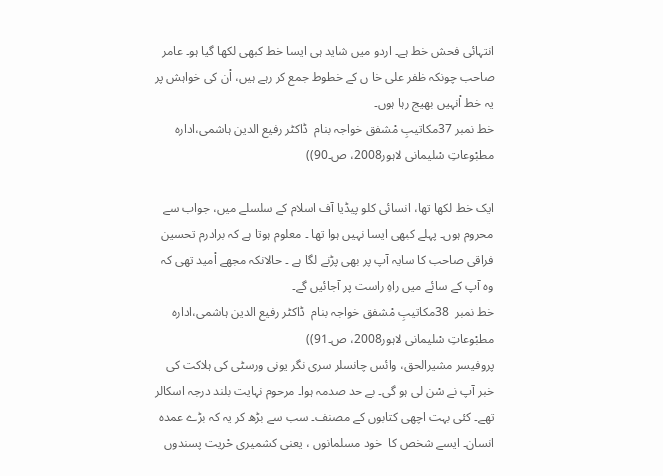انتہائی فحش خط ہے۔ اردو میں شاید ہی ایسا خط کبھی لکھا گیا ہو۔ عامر صاحب چونکہ ظفر علی خا ں کے خطوط جمع کر رہے ہیں، اْن کی خواہش پر یہ خط اْنہیں بھیج رہا ہوں۔
خط نمبر 37مکاتیبِ مْشفق خواجہ بنام  ڈاکٹر رفیع الدین ہاشمی،ادارہ مطبْوعاتِ سْلیمانی لاہور2008، ص۔90))

ایک خط لکھا تھا، انسائی کلو پیڈیا آف اسلام کے سلسلے میں، جواب سے محروم ہوں۔ پہلے کبھی ایسا نہیں ہوا تھا ۔ معلوم ہوتا ہے کہ برادرم تحسین فراقی صاحب کا سایہ آپ پر بھی پڑنے لگا ہے ۔ حالانکہ مجھے اْمید تھی کہ وہ آپ کے سائے میں راہِ راست پر آجائیں گے۔
خط نمبر  38مکاتیبِ مْشفق خواجہ بنام  ڈاکٹر رفیع الدین ہاشمی،ادارہ مطبْوعاتِ سْلیمانی لاہور2008، ص۔91))
پروفیسر مشیرالحق، وائس چانسلر سری نگر یونی ورسٹی کی ہلاکت کی خبر آپ نے سْن لی ہو گی۔ بے حد صدمہ ہوا۔ مرحوم نہایت بلند درجہ اسکالر تھے۔ کئی بہت اچھی کتابوں کے مصنف۔ سب سے بڑھ کر یہ کہ بڑے عمدہ انسان۔ ایسے شخص کا  خود مسلمانوں ، یعنی کشمیری حْریت پسندوں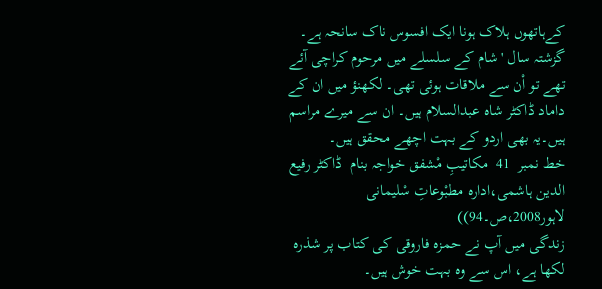کےہاتھوں ہلاک ہونا ایک افسوس ناک سانحہ ہے۔ گزشتہ سال 'شام کے سلسلے میں مرحوم کراچی آئے تھے تو اْن سے ملاقات ہوئی تھی۔ لکھنؤ میں ان کے داماد ڈاکٹر شاہ عبدالسلام ہیں۔ ان سے میرے مراسم ہیں۔یہ بھی اردو کے بہت اچھے محقق ہیں۔
خط نمبر  41  مکاتیبِ مْشفق خواجہ بنام  ڈاکٹر رفیع الدین ہاشمی،ادارہ مطبْوعاتِ سْلیمانی لاہور2008،ص۔94))
زندگی میں آپ نے حمزہ فاروقی کی کتاب پر شذرہ  لکھا ہے، اس سے وہ بہت خوش ہیں۔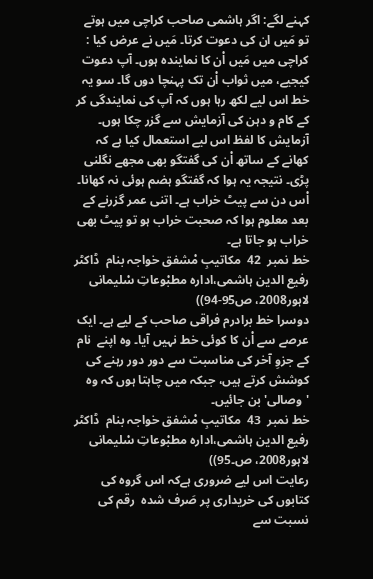کہنے لگے: اگر ہاشمی صاحب کراچی میں ہوتے تو مَیں ان کی دعوت کرتا۔ مَیں نے عرض کیا : کراچی میں مَیں اْن کا نمایندہ ہوں۔ آپ دعوت کیجیے، میں ثواب اْن تک پہنچا دوں گا۔ سو یہ خط اس لیے لکھ رہا ہوں کہ آپ کی نمایندگی کر کے کام و دہن کی آزمایش سے گزر چکا ہوں۔
آزمایش کا لفظ اس لیے استعمال کیا ہے کہ کھانے کے ساتھ اْن کی گفتگو بھی مجھے نگلنی پڑی۔ نتیجہ یہ ہوا کہ گفتگو ہضم ہوئی نہ کھانا۔ اْس دن سے پیٹ خراب ہے۔ اتنی عمر گزرنے کے بعد معلوم ہوا کہ صحبت خراب ہو تو پیٹ بھی خراب ہو جاتا ہے۔
خط نمبر  42  مکاتیبِ مْشفق خواجہ بنام  ڈاکٹر رفیع الدین ہاشمی،ادارہ مطبْوعاتِ سْلیمانی لاہور2008، ص95-94))
دوسرا خط برادرم فراقی صاحب کے لیے ہے۔ ایک عرصے سے اْن کا کوئی خط نہیں آیا۔ وہ اپنے  نام کے جزوِ آخر کی مناسبت سے دور دور رہنے کی کوشش کرتے ہیں، جبکہ میں چاہتا ہوں کہ وہ 'وصالی' بن جائیں۔
خط نمبر  43  مکاتیبِ مْشفق خواجہ بنام  ڈاکٹر رفیع الدین ہاشمی،ادارہ مطبْوعاتِ سْلیمانی لاہور2008، ص۔95))
رعایت اس لیے ضروری ہےکہ اس گروہ کی کتابوں کی خریداری پر صَرف شدہ  رقم کی نسبت سے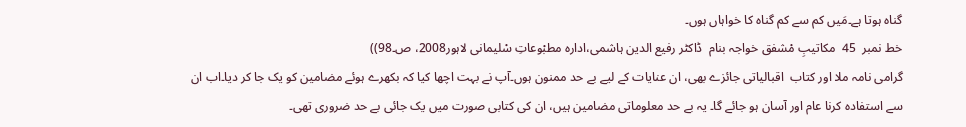گناہ ہوتا ہے۔مَیں کم سے کم گناہ کا خواہاں ہوں۔
خط نمبر  45  مکاتیبِ مْشفق خواجہ بنام  ڈاکٹر رفیع الدین ہاشمی،ادارہ مطبْوعاتِ سْلیمانی لاہور2008، ص۔98))
گرامی نامہ ملا اور کتاب  اقبالیاتی جائزے بھی، ان عنایات کے لیے بے حد ممنون ہوں۔آپ نے بہت اچھا کیا کہ بکھرے ہوئے مضامین کو یک جا کر دیا۔اب ان سے استفادہ کرنا عام اور آسان ہو جائے گا۔ یہ بے حد معلوماتی مضامین ہیں، ان کی کتابی صورت میں یک جائی بے حد ضروری تھی۔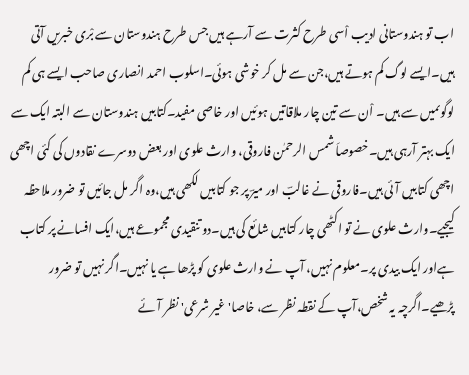اب تو ہندوستانی ادیب اْسی طرح کثرت سے آرہے ہیں جس طرح ہندوستان سے بْری خبریں آتی ہیں۔ایسے لوگ کم ہوتے ہیں،جن سے مل کر خوشی ہوئی۔اسلوب احمد انصاری صاحب ایسے ہی کم لوگوںمیں سے ہیں۔ اْن سے تین چار ملاقاتیں ہوئیں اور خاصی مفید۔کتابیں ہندوستان سے البتہ ایک سے ایک بہتر آرہی ہیں۔خصوصاَ شمس الرحمٰن فاروقی، وارث علوی اور بعض دوسرے نقادوں کی کئی اچھی اچھی کتابیں آئی ہیں۔فاروقی نے غالبؔ اور میرؔ پر جو کتابیں لکھی ہیں،وہ اگر مل جائیں تو ضرور ملاحظہ کیجیے۔وارث علوی نے تو اکٹھی چار کتابیں شائع کی ہیں۔دو تنقیدی مجموعے ہیں،ایک افسانے پر کتاب ہےاور ایک بیدی پر۔معلوم نہیں، آپ نے وارث علوی کو پڑھا ہے یا نہیں۔اگر نہیں تو ضرور پڑھیے۔اگرچہ یہ شخص،آپ کے نقطہ نظر سے، خاصا'غیر شرعی' نظر آئے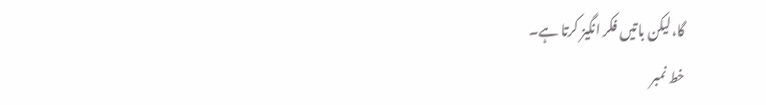گا،لیکن باتیں فکر انگیز کرتا ہے۔
خط نمبر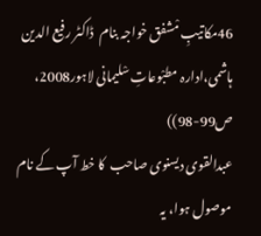46مکاتیبِ مْشفق خواجہ بنام  ڈاکٹر رفیع الدین ہاشمی،ادارہ مطبْوعاتِ سْلیمانی لاہور2008، ص99-98))
عبدالقوی دیسنوی صاحب  کا خط آپ کے نام موصول ہوا، یہ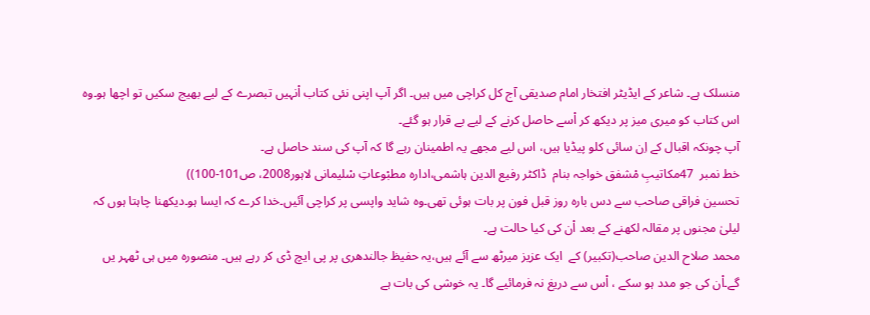منسلک ہے۔ شاعر کے ایڈیٹر افتخار امام صدیقی آج کل کراچی میں ہیں۔ اگر آپ اپنی نئی کتاب اْنہیں تبصرے کے لیے بھیج سکیں تو اچھا ہو۔وہ اس کتاب کو میری میز پر دیکھ کر اْسے حاصل کرنے کے لیے بے قرار ہو گئے۔
آپ چونکہ اقبال کے اِن سائی کلو پیڈیا ہیں، اس لیے مجھے یہ اطمینان رہے گا کہ آپ کی سند حاصل ہے۔
خط نمبر  47مکاتیبِ مْشفق خواجہ بنام  ڈاکٹر رفیع الدین ہاشمی،ادارہ مطبْوعاتِ سْلیمانی لاہور2008، ص101-100))
تحسین فراقی صاحب سے دس بارہ روز قبل فون پر بات ہوئی تھی۔وہ شاید واپسی پر کراچی آئیں۔خدا کرے کہ ایسا ہو۔دیکھنا چاہتا ہوں کہ لیلیٰ مجنوں پر مقالہ لکھنے کے بعد اْن کی کیا حالت ہے۔
محمد صلاح الدین صاحب(تکبیر) کے  ایک عزیز میرٹھ سے آئے ہیں،یہ حفیظ جالندھری پر پی ایچ ڈی کر رہے ہیں۔ منصورہ میں ہی ٹھہر یں گے۔اْن کی جو مدد ہو سکے ، اْس سے دریغ نہ فرمائیے گا۔ یہ خوشی کی بات ہے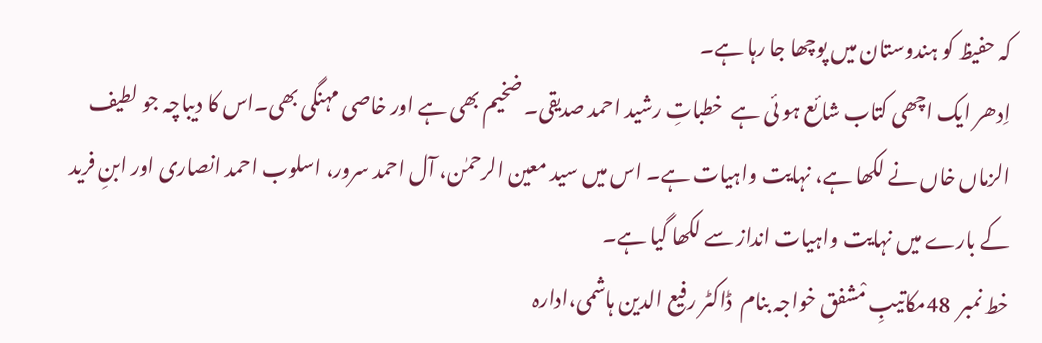کہ حفیظ کو ہندوستان میں پوچھا جا رہا ہے۔
اِدھر ایک اچھی کتاب شائع ہو ئی ہے  خطباتِ رشید احمد صدیقی۔ ضخیم بھی ہے اور خاصی مہنگی بھی۔اس کا دیباچہ جو لطیف الزماں خاں نے لکھا ہے، نہایت واہیات ہے۔ اس میں سید معین الرحمٰن، آل احمد سرور، اسلوب احمد انصاری اور ابنِ فرید کے بارے میں نہایت واہیات انداز سے لکھا گیا ہے۔
خط نمبر  48مکاتیبِ مْشفق خواجہ بنام  ڈاکٹر رفیع الدین ہاشمی،ادارہ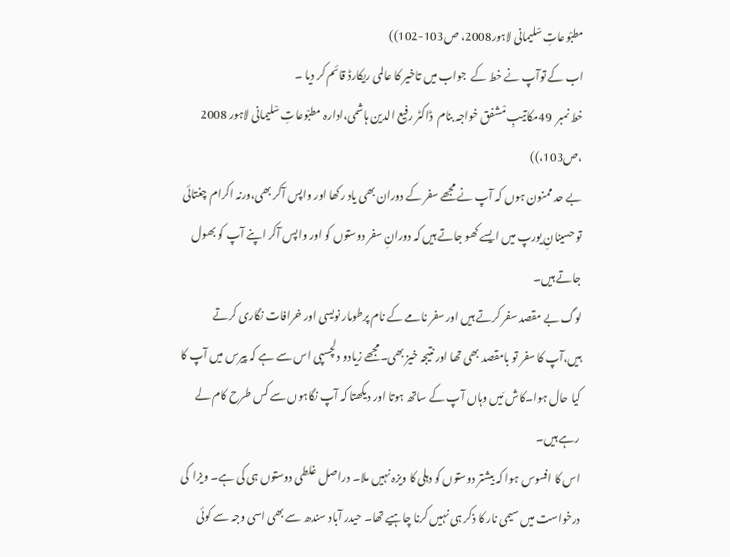مطبْوعاتِ سْلیمانی لاہور2008، ص103-102))
اب کے توآپ نے خط کے  جواب میں تاخیر کا عالمی ریکارڈ قائم کر دیا ۔
خط نمبر  49مکاتیبِ مْشفق خواجہ بنام  ڈاکٹر رفیع الدین ہاشمی،ادارہ مطبْوعاتِ سْلیمانی لاہور 2008 ،ص103،))
بے حد ممنون ہوں کہ آپ نے مجھے سفر کے دوران بھی یاد رکھا اور واپس آکر بھی،ورنہ اکرام چغتائی تو حسینانِ یورپ میں ایسے کھو جاتے ہیں کہ دورانِ سفر دوستوں کو اور واپس آکر اپنے آپ کو بھول جاتے ہیں۔
لوگ بے مقصد سفر کرتے ہیں اور سفر نامے کے نام پرطومار نویسی اور خرافات نگاری کرتے ہیں،آپ کا سفر تو بامقصد بھی تھا اور نتیجہ خیز بھی۔مجھے زیادو دلچسپی اس سے ہے کہ پیرس میں آپ کا کیا حال ہوا۔کاش مَیں وہاں آپ کے ساتھ ہوتا اور دیکھتا کہ آپ نگاہوں سے کس طرح کام لے رہے ہیں۔
اس کا افسوس ہوا کہ بیشتر دوستوں کو دہلی کا ویزہ نہیں ملا۔ دراصل غلطی دوستوں ہی کی ہے۔ ویزا  کی درخواست میں سیمی نار کا ذکر ہی نہیں کرنا چاہیے تھا۔ حیدر آباد سندھ سے بھی اسی وجہ سے کوئی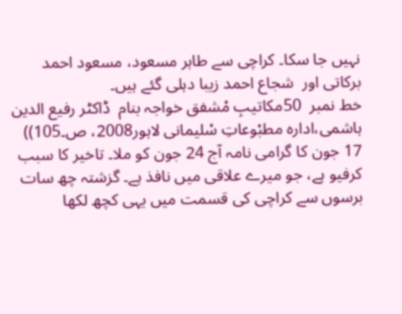نہیں جا سکا۔ کراچی سے طاہر مسعود، مسعود احمد برکاتی اور  شجاع احمد زیبا دہلی گئے ہیں۔
خط نمبر  50مکاتیبِ مْشفق خواجہ بنام  ڈاکٹر رفیع الدین ہاشمی،ادارہ مطبْوعاتِ سْلیمانی لاہور2008، ص۔105))
17 جون کا گرامی نامہ آج 24 جون کو ملا۔ تاخیر کا سبب کرفیو ہے، جو میرے علاقی میں نافذ ہے۔ گزشتہ چھ سات برسوں سے کراچی کی قسمت میں یہی کچھ لکھا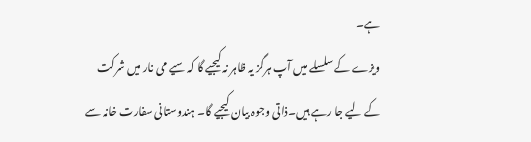ہے۔
ویزے کے سلسلے میں آپ ہرگز یہ ظاہر نہ کیجیے گا کہ سیے می نار میں شرکت کے لیے جا رہے ہیں۔ذاتی وجوہ بیان کیجیے گا۔ ہندوستانی سفارت خانہ سے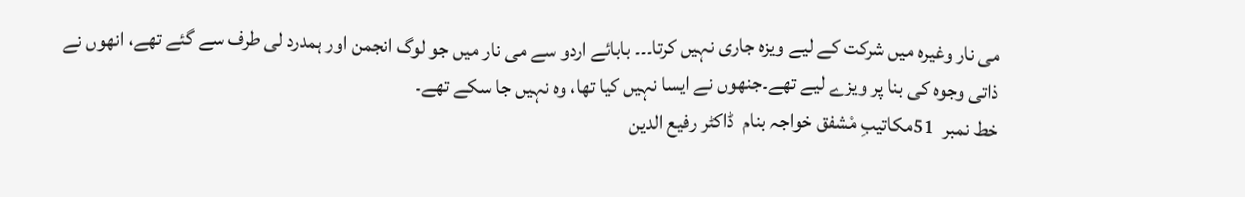می نار وغیرہ میں شرکت کے لیے ویزہ جاری نہیں کرتا۔۔۔ بابائے اردو سے می نار میں جو لوگ انجمن اور ہمدرد لی طرف سے گئے تھے، انھوں نے ذاتی وجوہ کی بنا پر ویزے لیے تھے۔جنھوں نے ایسا نہیں کیا تھا، وہ نہیں جا سکے تھے۔
خط نمبر  51مکاتیبِ مْشفق خواجہ بنام  ڈاکٹر رفیع الدین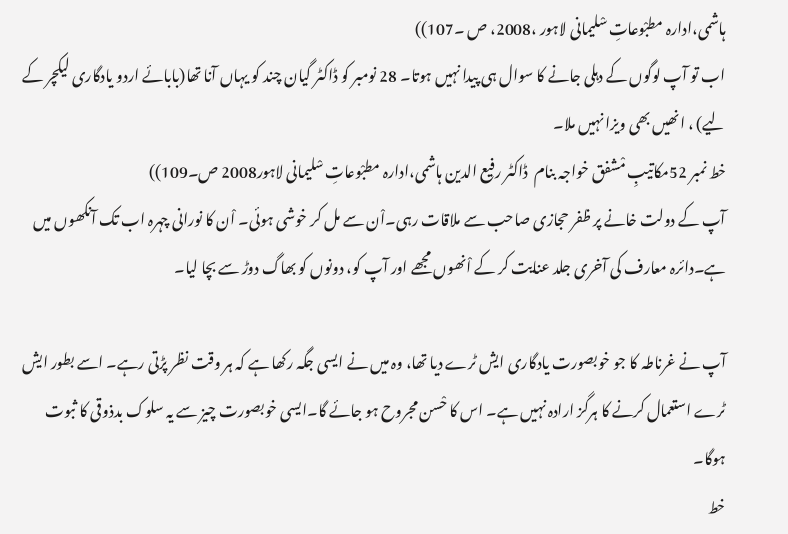ہاشمی،ادارہ مطبْوعاتِ سْلیمانی لاہور ،2008، ص ۔107))
اب تو آپ لوگوں کے دہلی جانے کا سوال ہی پیدا نہیں ہوتا۔ 28 نومبر کو ڈاکٹر گیان چند کو یہاں آنا تھا(بابائے اردو یادگاری لیکچر کے لیے) ، انھیں بھی ویزا نہیں ملا۔
خط نمبر 52مکاتیبِ مْشفق خواجہ بنام  ڈاکٹر رفیع الدین ہاشمی،ادارہ مطبْوعاتِ سْلیمانی لاہور2008 ص۔109))
آپ کے دولت خانے پر ظفر حجازی صاحب سے ملاقات رہی۔اْن سے مل کر خوشی ہوئی۔ اْن کا نورانی چہرہ اب تک آنکھوں میں ہے۔دائرہ معارف کی آخری جلد عنایت کر کے اْنھوں مجھے اور آپ کو، دونوں کو بھاگ دوڑ سے بچا لیا۔

آپ نے غرناطہ کا جو خوبصورت یادگاری ایش ٹرے دیا تھا، وہ میں نے ایسی جگہ رکھا ہے کہ ہر وقت نظر پڑتی رہے۔ اسے بطور ایش ٹرے استعمال کرنے کا ہرگز ارادہ نہیں ہے۔ اس کا حْسن مجروح ہو جائے گا۔ایسی خوبصورت چیز سے یہ سلوک بدذوقی کا ثبوت ہوگا۔
خط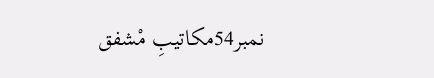نمبر54مکاتیبِ مْشفق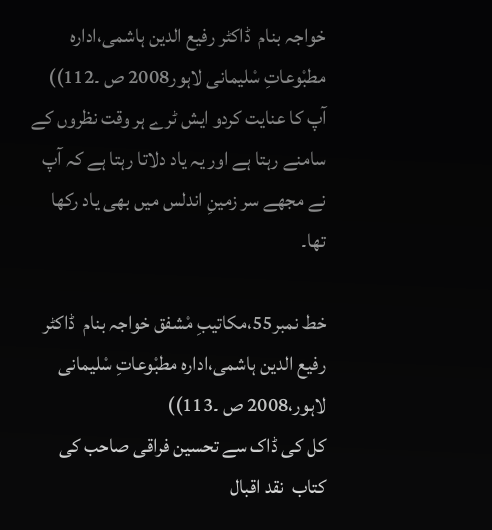خواجہ بنام  ڈاکٹر رفیع الدین ہاشمی،ادارہ مطبْوعاتِ سْلیمانی لاہور2008 ص ۔112))
آپ کا عنایت کردو ایش ٹرے ہر وقت نظروں کے سامنے رہتا ہے اور یہ یاد دلاتا رہتا ہے کہ آپ نے مجھے سر زمینِ اندلس میں بھی یاد رکھا تھا۔

خط نمبر55،مکاتیبِ مْشفق خواجہ بنام  ڈاکٹر رفیع الدین ہاشمی،ادارہ مطبْوعاتِ سْلیمانی لاہور،2008 ص ۔113))
کل کی ڈاک سے تحسین فراقی صاحب کی کتاب  نقد اقبال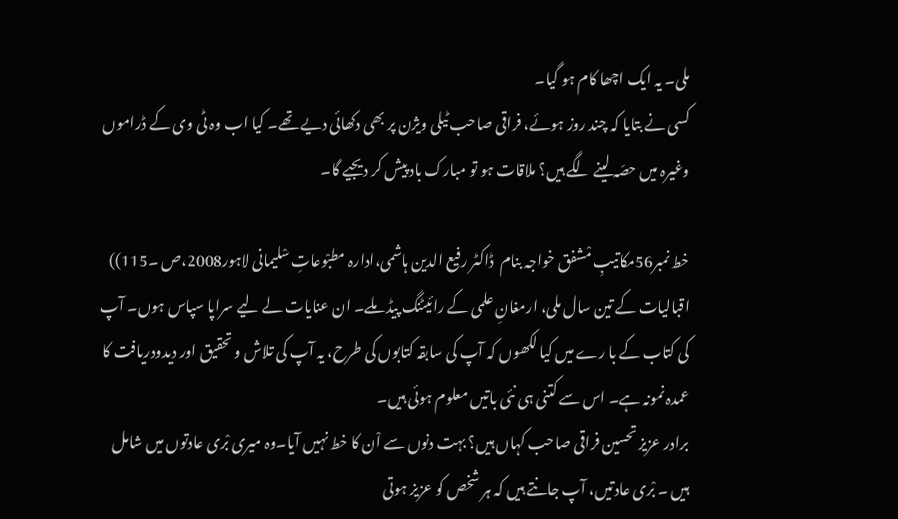ملی۔ یہ ایک اچھا کام ہو گیا۔
کسی نے بتایا کہ چند روز ہوئے، فراقی صاحب ٹیلی ویژن پر بھی دکھائی دیے تھے۔ کیا اب وہ ٹی وی کے ڈراموں  وغیرہ میں حصّہ لینے لگے ہیں؟ ملاقات ہو تو مبارک باد پیش کر دیجیے گا۔

خط نمبر56مکاتیبِ مْشفق خواجہ بنام  ڈاکٹر رفیع الدین ہاشمی،ادارہ مطبْوعاتِ سْلیمانی لاہور2008،ص ۔115))
اقبالیات کے تین سال ملی، ارمغانِ علمی کے رائیٹنگ پیڈ ملے۔ ان عنایات لے لیے سراپا سپاس ہوں۔ آپ کی کتاب کے با رے میں کیا لکھوں کہ آپ کی سابقہ کتابوں کی طرح، یہ آپ کی تلاش و تحقیق اور دیدودریافت کا عمدہ نمونہ ہے۔ اس سے کتنی ہی نئی باتیں معلوم ہوئی ہیں۔
برادر عزیز تحسین فراقی صاحب کہاں ہیں؟ بہت دنوں سے اْن کا خط نہیں آیا۔وہ میری بْری عادتوں میں شامل ہیں ۔ بْری عادتیں، آپ جانتے ہیں کہ ہر شخص کو عزیز ہوتی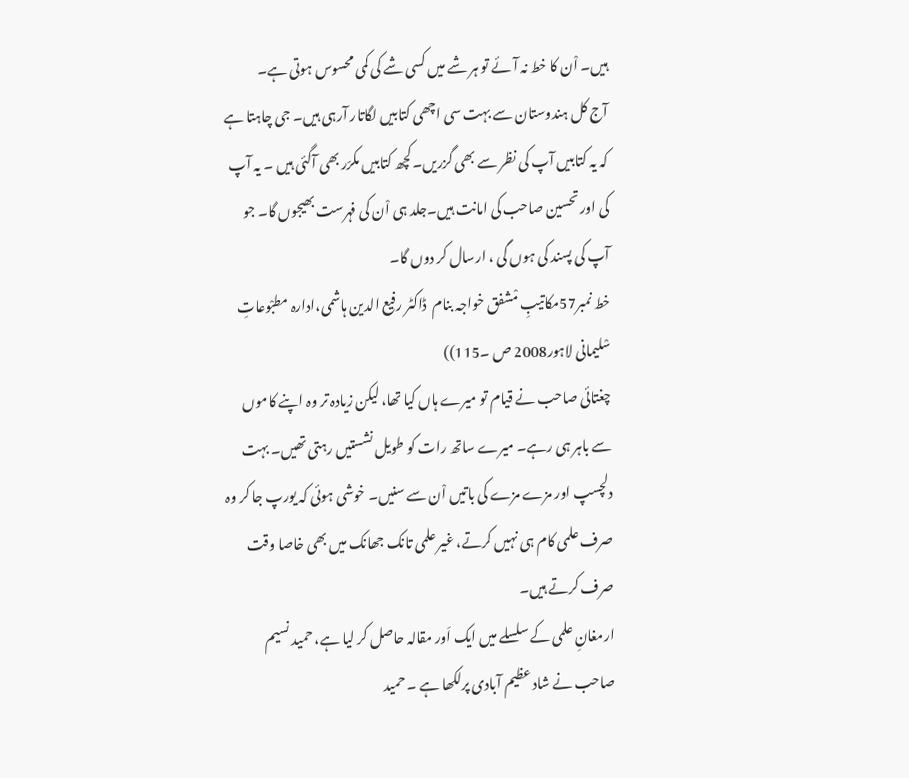ہیں۔ اْن کا خط نہ آئے تو ہر شے میں کسی شے کی کمی محسوس ہوتی ہے۔
آج کل ہندوستان سے بہت سی اچھی کتابیں لگاتار آرہی ہیں۔ جی چاہتا ہے کہ یہ کتابیں آپ کی نظر سے بھی گزریں۔کچھ کتابیں مکرّر بھی آگئی ہیں ۔ یہ آپ کی اور تحسین صاحب کی امانت ہیں۔جلد ہی اْن کی فہرست بھیجوں گا۔ جو آپ کی پسند کی ہوں گی ، ارسال کر دوں گا۔
خط نمبر57مکاتیبِ مْشفق خواجہ بنام  ڈاکٹر رفیع الدین ہاشمی،ادارہ مطبْوعاتِ سْلیمانی لاہور2008 ص ۔115))
چغتائی صاحب نے قیام تو میرے ہاں کیا تھا، لیکن زیادہ تر وہ اپنے کاموں سے باہر ہی رہے۔ میرے ساتھ رات کو طویل نشستیں رہتی تھیں۔ بہت دلچسپ اور مزے مزے کی باتیں اْن سے سنیں۔ خوشی ہوئی کہ یورپ جا کر وہ صرف علمی کام ہی نہیں کرتے، غیر علمی تانک جھانک میں بھی خاصا وقت صرف کرتے ہیں۔
ارمغانِ علمی کے سلسلے میں ایک اَور مقالہ حاصل کر لیا ہے، حمید نسیم صاحب نے شاد عظیم آبادی پرلکھا ہے ۔ حمید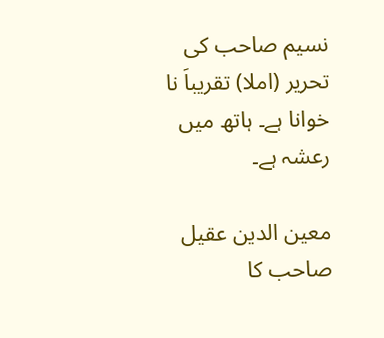نسیم صاحب کی تحریر (املا) تقریباَ نا خوانا ہے۔ ہاتھ میں رعشہ ہے۔

معین الدین عقیل صاحب کا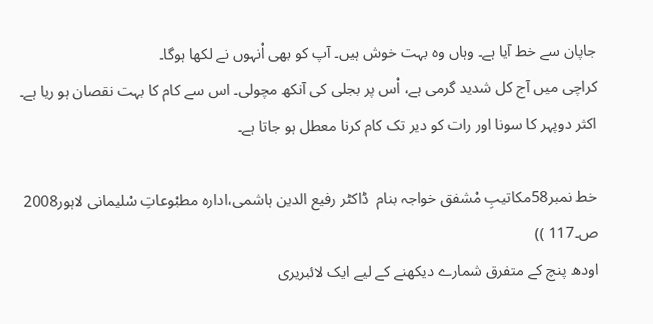جاپان سے خط آیا ہے۔ وہاں وہ بہت خوش ہیں۔ آپ کو بھی اْنہوں نے لکھا ہوگا۔
کراچی میں آج کل شدید گرمی ہے، اْس پر بجلی کی آنکھ مچولی۔ اس سے کام کا بہت نقصان ہو ریا ہے۔ اکثر دوپہر کا سونا اور رات کو دیر تک کام کرنا معطل ہو جاتا ہے۔

خط نمبر58مکاتیبِ مْشفق خواجہ بنام  ڈاکٹر رفیع الدین ہاشمی،ادارہ مطبْوعاتِ سْلیمانی لاہور2008 ص۔117 ))
اودھ پنچ کے متفرق شمارے دیکھنے کے لیے ایک لائبریری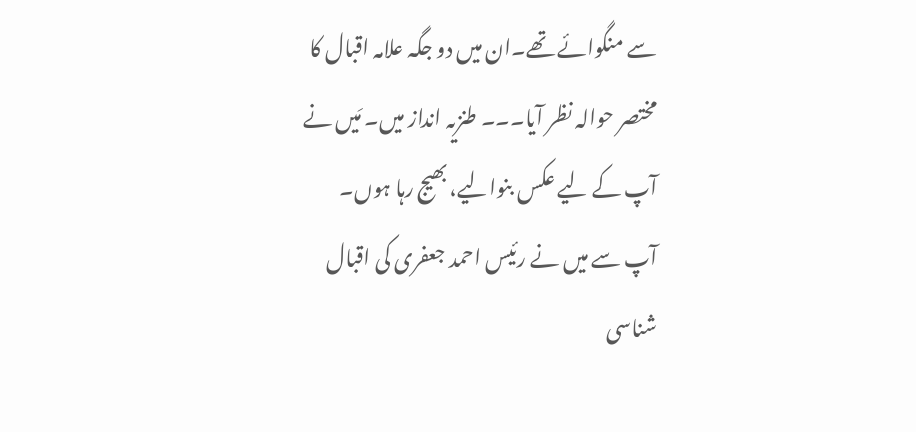سے منگوائے تھے۔ان میں دو جگہ علامہ اقبال کا مختصر حوالہ نظر آیا۔۔۔ طنزیہ انداز میں۔ مَیں نے آپ کے لیے عکس بنوالیے، بھیج رہا ہوں۔
آپ سے میں نے رئیس احمد جعفری کی اقبال شناسی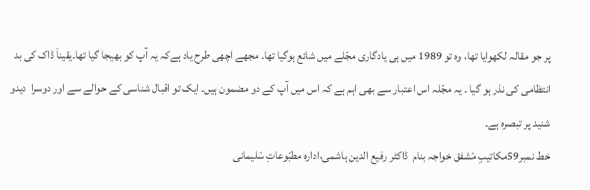پر جو مقالہ لکھوایا تھا، وہ تو 1989 میں ہی یادگاری مجّلے میں شائع ہوگیا تھا۔ مجھے اچھی طرح یاد ہےکہ یہ آپ کو بھیجا گیا تھا۔یقیناَ ڈاک کی بد انتظامی کی نذر ہو گیا ۔ یہ مجّلہ اس اعتبار سے بھی اہم ہے کہ اس میں آپ کے دو مضمون ہیں۔ ایک تو اقبال شناسی کے حوالے سے اور دوسرا  دیدو شنید پر تبصرہ ہے۔
خط نمبر59مکاتیبِ مْشفق خواجہ بنام  ڈاکٹر رفیع الدین ہاشمی،ادارہ مطبْوعاتِ سْلیمانی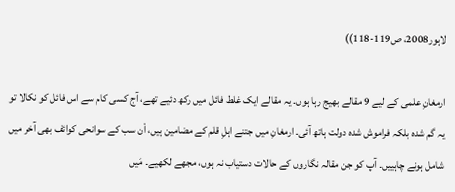لاہور2008، ص119-118))

ارمغانِ علمی کے لیے 9 مقالے بھیج رہا ہوں۔ یہ مقالے ایک غلط فائل میں رکھ دئیے تھے، آج کسی کام سے اس فائل کو نکالا تو یہ گم شدہ بلکہ فراموش شدہ دولت ہاتھ آئی۔ ارمغانِ میں جتنے اہلِ قلم کے مضامین ہیں، اْن سب کے سوانحی کوائف بھی آخر میں شامل ہونے چاہییں۔ آپ کو جن مقالہ نگاروں کے حالات دستیاب نہ ہوں، مجھے لکھیے۔ مَیں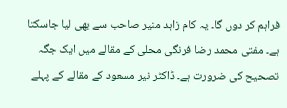فراہم کر دوں گا۔ یہ کام زاہد منیر صاحب سے بھی لیا جاسکتا ہے۔ مفتی محمد رضا فرنگی محلی کے مقالے میں ایک جگہ تصحیح کی ضرورت ہے۔ ڈاکٹر نیر مسعود کے مقالے کے پہلے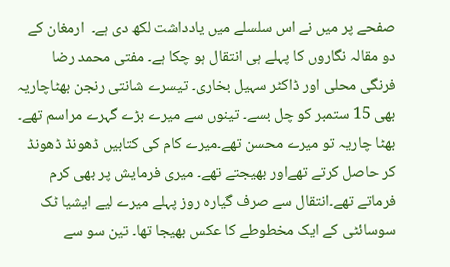صفحے پر میں نے اس سلسلے میں یادداشت لکھ دی ہے۔  ارمغان کے دو مقالہ نگاروں کا پہلے ہی انتقال ہو چکا ہے۔ مفتی محمد رضا فرنگی محلی اور ڈاکٹر سہیل بخاری۔ تیسرے شانتی رنجن بھٹاچاریہ بھی 15 ستمبر کو چل بسے۔ تینوں سے میرے بڑے گہرے مراسم تھے۔ بھٹا چاریہ تو میرے محسن تھے۔میرے کام کی کتابیں ڈھونڈ ڈھونڈ کر حاصل کرتے تھےاور بھیجتے تھے۔ میری فرمایش پر بھی کرم فرماتے تھے۔انتقال سے صرف گیارہ روز پہلے میرے لیے ایشیا ٹک سوسائٹی کے ایک مخطوطے کا عکس بھیجا تھا۔ تین سو سے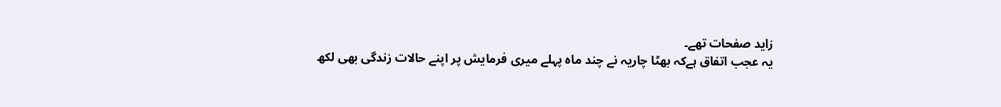زاید صفحات تھے۔
یہ عجب اتفاق ہےکہ بھٹا چاریہ نے چند ماہ پہلے میری فرمایش پر اپنے حالات زندگی بھی لکھ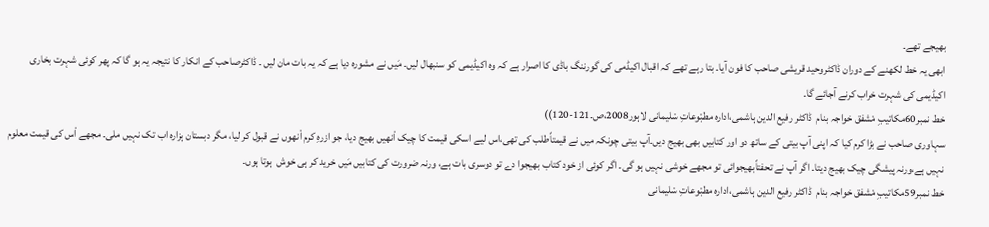بھیجے تھے۔
ابھی یہ خط لکھنے کے دوران ڈاکٹروحید قریشی صاحب کا فون آیا۔ بتا رہے تھے کہ اقبال اکیڈمی کی گورننگ باڈی کا اصرار ہے کہ وہ اکیڈیمی کو سنبھال لیں۔ مَیں نے مشورہ دیا ہے کہ یہ بات مان لیں ۔ ڈاکٹرصاحب کے انکار کا نتیجہ یہ ہو گا کہ پھر کوئی شہرت بخاری اکیڈیمی کی شہرت خراب کرنے آجائے گا۔
خط نمبر60مکاتیبِ مْشفق خواجہ بنام  ڈاکٹر رفیع الدین ہاشمی،ادارہ مطبْوعاتِ سْلیمانی لاہور2008،ص۔121-120))
سہاوری صاحب نے بڑا کرم کیا کہ اپنی آپ بیتی کے ساتھ دو اور کتابیں بھی بھیج دیں۔آپ بیتی چونکہ میں نے قیمتاًطلب کی تھی،اس لیے اسکی قیمت کا چیک اْنھیں بھیج دیا، جو ازرہِ کرم اْنھوں نے قبول کر لیا، مگر دبستان ہزارہ اب تک نہیں ملی۔ مجھے اْس کی قیمت معلوم نہیں ہے،ورنہ پیشگی چیک بھیج دیتا۔ اگر آپ نے تحفتاًبھیجوائی تو مجھے خوشی نہیں ہو گی۔ اگر کوئی از خود کتاب بھیجوا دے تو دوسری بات ہے، ورنہ ضرورت کی کتابیں مَیں خرید کر ہی خوش  ہوتا ہوں۔
خط نمبر59مکاتیبِ مْشفق خواجہ بنام  ڈاکٹر رفیع الدین ہاشمی،ادارہ مطبْوعاتِ سْلیمانی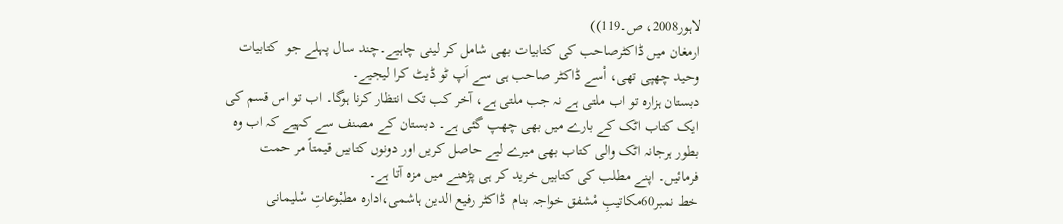لاہور2008، ص۔119))
ارمغان میں ڈاکٹرصاحب کی کتابیات بھی شامل کر لینی چاہیے۔چند سال پہلے جو  کتابیات وحید چھپی تھی، اْسے ڈاکٹر صاحب ہی سے اَپ ٹو ڈیٹ کرا لیجیے۔
دبستان ہزارہ تو اب ملتی ہے نہ جب ملتی ہے، آخر کب تک انتظار کرنا ہوگا۔ اب تو اس قسم کی ایک کتاب اٹک کے بارے میں بھی چھپ گئی ہے۔ دبستان کے مصنف سے کہیے کہ اب وہ بطور ہرجانہ اٹک والی کتاب بھی میرے لیے حاصل کریں اور دونوں کتابیں قیمتاً مر حمت فرمائیں۔ اپنے مطلب کی کتابیں خرید کر ہی پڑھنے میں مزہ آتا ہے۔
خط نمبر60مکاتیبِ مْشفق خواجہ بنام  ڈاکٹر رفیع الدین ہاشمی،ادارہ مطبْوعاتِ سْلیمانی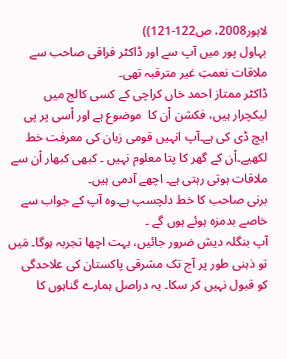لاہور2008، ص122-121))
بہاول پور میں آپ سے اور ڈاکٹر فراقی صاحب سے ملاقات نعمتِ غیر مترقبہ تھی۔
ڈاکٹر ممتاز احمد خاں کراچی کے کسی کالج میں لیکچرار ہیں، فکشن اْن کا  موضوع ہے اور اْسی پر پی ایچ ڈی کی ہے۔آپ انہیں قومی زبان کی معرفت خط لکھیے۔اْن کے گھر کا پتا معلوم نہیں ۔ کبھی کبھار اْن سے ملاقات ہوتی رہتی ہے۔ اچھے آدمی ہیں۔
برنی صاحب کا خط دلچسپ ہے۔وہ آپ کے جواب سے خاصے بدمزہ ہوئے ہوں گے ۔
آپ بنگلہ دیش ضرور جائیں، بہت اچھا تجربہ ہوگا۔ مَیں تو ذہنی طور پر آج تک مشرقی پاکستان کی علاحدگی کو قبول نہیں کر سکا۔ یہ دراصل ہمارے گناہوں کا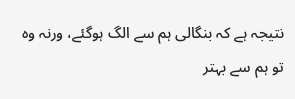نتیجہ ہے کہ بنگالی ہم سے الگ ہوگئے، ورنہ وہ تو ہم سے بہتر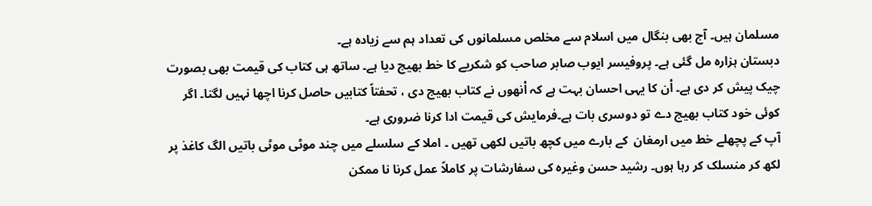مسلمان ہیں۔ آج بھی بنگال میں اسلام سے مخلص مسلمانوں کی تعداد ہم سے زیادہ ہے۔
دبستان ہزارہ مل گئی ہے۔ پروفیسر ایوب صابر صاحب کو شکریے کا خط بھیج دیا ہے۔ ساتھ ہی کتاب کی قیمت بھی بصورت چیک پیش کر دی ہے۔ اْن کا یہی احسان بہت ہے کہ اْنھوں نے کتاب بھیج دی ، تحفتاً کتابیں حاصل کرنا اچھا نہیں لگتا۔ اگر کوئی خود کتاب بھیج دے تو دوسری بات ہے۔فرمایش کی قیمت ادا کرنا ضروری ہے۔
آپ کے پچھلے خط میں ارمغان  کے بارے میں کچھ باتیں لکھی تھیں ۔ املا کے سلسلے میں چند موٹی موٹی باتیں الگ کاغذ پر لکھ کر منسلک کر رہا ہوں۔ رشید حسن وغیرہ کی سفارشات پر کاملاً عمل کرنا نا ممکن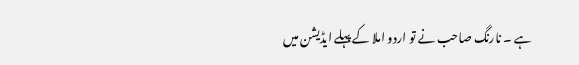ہے ۔ نارنگ صاحب نے تو اردو املا کے پہلے ایڈیشن میں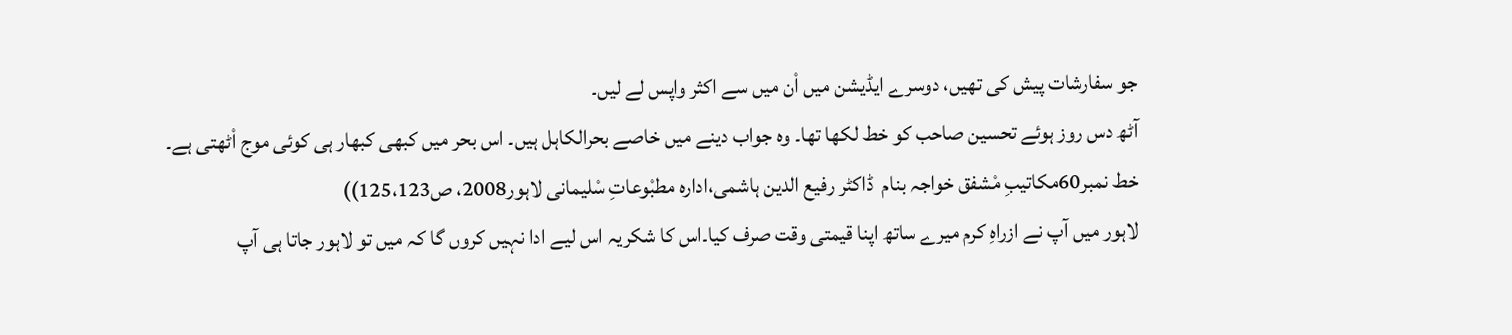جو سفارشات پیش کی تھیں، دوسرے ایڈیشن میں اْن میں سے اکثر واپس لے لیں۔
آٹھ دس روز ہوئے تحسین صاحب کو خط لکھا تھا۔ وہ جواب دینے میں خاصے بحرالکاہل ہیں۔ اس بحر میں کبھی کبھار ہی کوئی موج اْٹھتی ہے۔
خط نمبر60مکاتیبِ مْشفق خواجہ بنام  ڈاکٹر رفیع الدین ہاشمی،ادارہ مطبْوعاتِ سْلیمانی لاہور2008، ص125،123))
لاہور میں آپ نے ازراہِ کرم میرے ساتھ اپنا قیمتی وقت صرف کیا۔اس کا شکریہ اس لیے ادا نہیں کروں گا کہ میں تو لاہور جاتا ہی آپ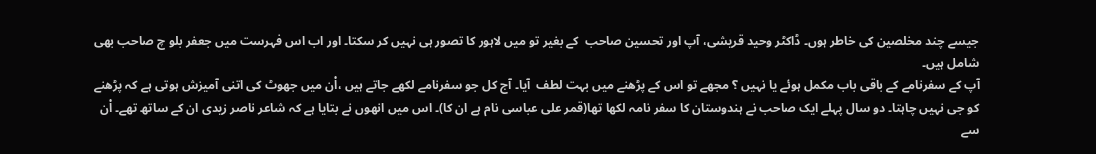جیسے چند مخلصین کی خاطر ہوں۔ ڈاکٹر وحید قریشی، آپ اور تحسین صاحب  کے بغیر تو میں لاہور کا تصور ہی نہیں کر سکتا۔ اور اب اس فہرست میں جعفر بلو چ صاحب بھی شامل ہیں۔
آپ کے سفرنامے کے باقی باب مکمل ہوئے یا نہیں ؟ مجھے تو اس کے پڑھنے میں بہت لطف  آیا۔ آج کل جو سفرنامے لکھے جاتے ہیں ،اْن میں جھوٹ کی اتنی آمیزش ہوتی ہے کہ پڑھنے کو جی نہیں چاہتا۔ دو سال پہلے ایک صاحب نے ہندوستان کا سفر نامہ لکھا تھا(قمر علی عباسی نام ہے ان کا)۔ اس میں انھوں نے بتایا ہے کہ شاعر ناصر زیدی ان کے ساتھ تھے۔ اْن سے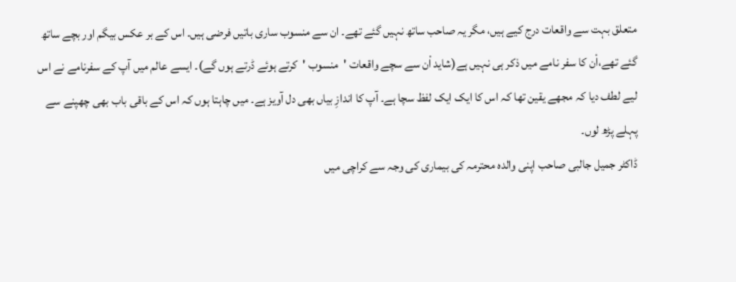متعلق بہت سے واقعات درج کیے ہیں، مگر یہ صاحب ساتھ نہیں گئے تھے۔ ان سے منسوب ساری باتیں فرضی ہیں۔ اس کے بر عکس بیگم اور بچے ساتھ گئے تھے،اْن کا سفر نامے میں ذکر ہی نہیں ہے(شاید اْن سے سچے واقعات 'منسوب 'کرتے ہوئے ڈرتے ہوں گے)۔ ایسے عالم میں آپ کے سفرنامے نے اس لیے لطف دیا کہ مجھے یقین تھا کہ اس کا ایک ایک لفظ سچا ہے۔ آپ کا اندازِ بیاں بھی دل آویز ہے۔ میں چاہتا ہوں کہ اس کے باقی باب بھی چھپنے سے پہلے پڑھ لوں۔
ڈاکٹر جمیل جالبی صاحب اپنی والدہ محترمہ کی بیماری کی وجہ سے کراچی میں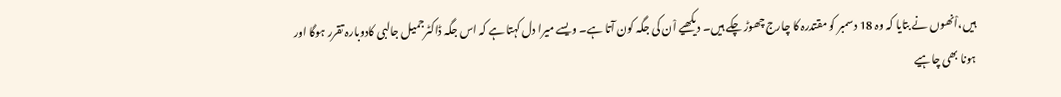ہیں،اْنھوں نے بتایا کہ وہ 18 دسمبر کو مقتدرہ کا چارج چھوڑ چکے ہیں۔ دیکھیے اْن کی جگہ کون آتا ہے۔ ویسے میرا دل کہتا ہے کہ اس جگہ ڈاکٹرجمیل جالبی کادوبارہ تقرر ہوگا اور ہونا بھی چاہیے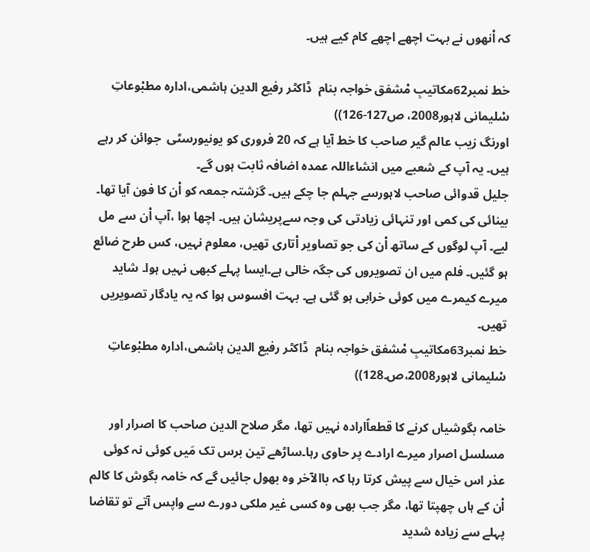کہ اْنھوں نے بہت اچھے اچھے کام کیے ہیں۔

خط نمبر62مکاتیبِ مْشفق خواجہ بنام  ڈاکٹر رفیع الدین ہاشمی،ادارہ مطبْوعاتِ سْلیمانی لاہور2008، ص127-126))
اورنگ زیب عالم گیر صاحب کا خط آیا ہے کہ 20 فروری کو یونیورسٹی  جوائن کر رہے ہیں۔ یہ آپ کے شعبے میں انشاءاللہ عمدہ اضافہ ثابت ہوں گے۔
جلیل قدوائی صاحب لاہورسے جہلم جا چکے ہیں۔ گزشتہ جمعہ کو اْن کا فون آیا تھا۔ بینائی کی کمی اور تنہائی زیادتی کی وجہ سےپریشان ہیں۔ اچھا ہوا ،آپ اْن سے مل لیے۔ آپ لوگوں کے ساتھ اْن کی جو تصاویر اْتاری تھیں، معلوم نہیں، کس طرح ضائع ہو گئیں۔ فلم میں ان تصویروں کی جگہ خالی ہے۔ایسا پہلے کبھی نہیں ہوا۔ شاید میرے کیمرے میں کوئی خرابی ہو گئی ہے۔ بہت افسوس ہوا کہ یہ یادگار تصویریں تھیں۔
خط نمبر63مکاتیبِ مْشفق خواجہ بنام  ڈاکٹر رفیع الدین ہاشمی،ادارہ مطبْوعاتِ سْلیمانی لاہور2008،ص۔128))

خامہ بگوشیاں کرنے کا قطعاًارادہ نہیں تھا، مگر صلاح الدین صاحب کا اصرار اور مسلسل اصرار میرے ارادے پر حاوی رہا۔ساڑھے تین برس تک مَیں کوئی نہ کوئی عذر اس خیال سے پیش کرتا رہا کہ باالآخر وہ بھول جائیں گے کہ خامہ بگوش کا کالم اْن کے ہاں چھپتا تھا، مگر جب بھی وہ کسی غیر ملکی دورے سے واپس آتے تو تقاضا پہلے سے زیادہ شدید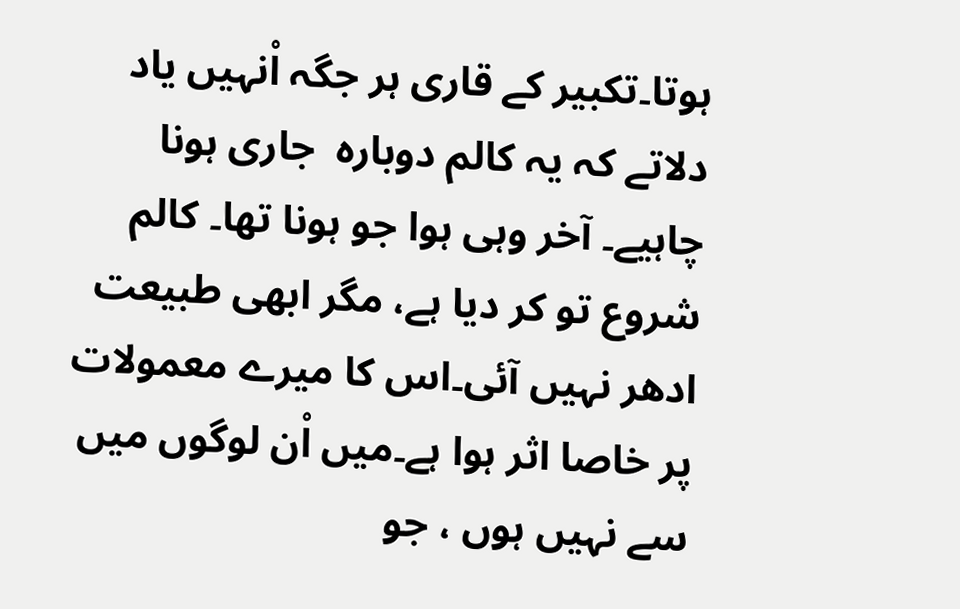ہوتا۔تکبیر کے قاری ہر جگہ اْنہیں یاد دلاتے کہ یہ کالم دوبارہ  جاری ہونا چاہیے۔ آخر وہی ہوا جو ہونا تھا۔ کالم شروع تو کر دیا ہے، مگر ابھی طبیعت ادھر نہیں آئی۔اس کا میرے معمولات پر خاصا اثر ہوا ہے۔میں اْن لوگوں میں سے نہیں ہوں ، جو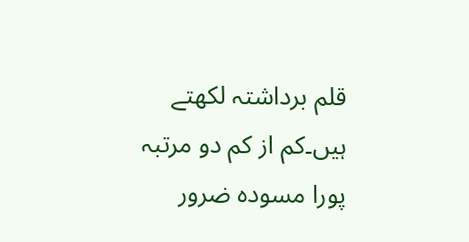قلم برداشتہ لکھتے ہیں۔کم از کم دو مرتبہ پورا مسودہ ضرور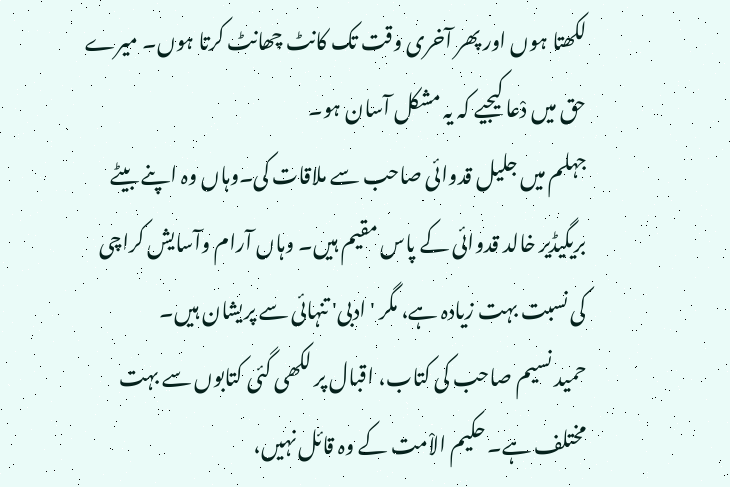لکھتا ہوں اور پھر آخری وقت تک کانٹ چھانٹ کرتا ہوں۔ میرے حق میں دْعا کیجیے کہ یہ مشکل آسان ہو۔
جہلم میں جلیل قدوائی صاحب سے ملاقات کی۔وہاں وہ اپنے بیٹے بریگیڈیر خالد قدوائی کے پاس مقیم ہیں۔ وہاں آرام وآسایش کراچی کی نسبت بہت زیادہ ہے، مگر 'ادبی' تنہائی سے پریشان ہیں۔
حمید نسیم صاحب کی کتاب، اقبال پر لکھی گئی کتابوں سے بہت مختلف ہے۔ حکیم الاْمت کے وہ قائل نہیں،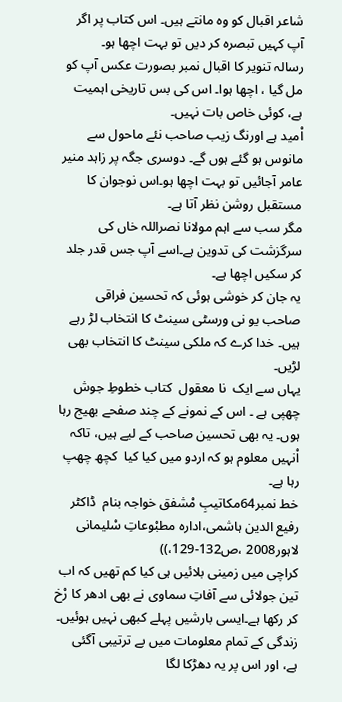شاعر اقبال کو وہ مانتے ہیں۔ اس کتاب پر اگر آپ کہیں تبصرہ کر دیں تو بہت اچھا ہو۔
رسالہ تنویر کا اقبال نمبر بصورت عکس آپ کو مل گیا ، اچھا ہوا۔ اس کی بس تاریخی اہمیت ہے، کوئی خاص بات نہیں۔
اْمید ہے اورنگ زیب صاحب نئے ماحول سے مانوس ہو گئے ہوں گے۔ دوسری جگہ پر زاہد منیر عامر آجائیں تو بہت اچھا ہو۔اس نوجوان کا مستقبل روشن نظر آتا ہے۔
مگر سب سے اہم مولانا نصراللہ خاں کی سرگزشت کی تدوین ہے۔اسے آپ جس قدر جلد کر سکیں اچھا ہے۔
یہ جان کر خوشی ہوئی کہ تحسین فراقی صاحب یو نی ورسٹی سینٹ کا انتخاب لڑ رہے ہیں۔ خدا کرے کہ ملکی سینٹ کا انتخاب بھی لڑیں۔
یہاں سے ایک  نا معقول  کتاب خطوطِ جوش چھپی ہے ۔ اس کے نمونے کے چند صفحے بھیج رہا ہوں۔ یہ بھی تحسین صاحب کے لیے ہیں، تاکہ اْنہیں معلوم ہو کہ اردو میں کیا کیا  کچھ چھپ رہا ہے۔
خط نمبر64مکاتیبِ مْشفق خواجہ بنام  ڈاکٹر رفیع الدین ہاشمی،ادارہ مطبْوعاتِ سْلیمانی لاہور2008 ،ص132-129،))
کراچی میں زمینی بلائیں ہی کیا کم تھیں کہ اب تین جولائی سے آفاتِ سماوی نے بھی ادھر کا رْخ کر رکھا ہے۔ایسی بارشیں پہلے کبھی نہیں ہوئیں۔ زندگی کے تمام معلومات میں بے ترتیبی آگئی ہے، اور اس پر یہ دھڑکا لگا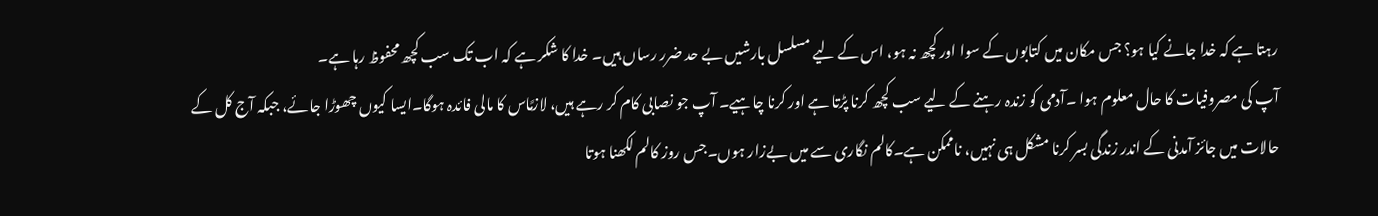رہتا ہے کہ خدا جانے کیا ہو؟ جس مکان میں کتابوں کے سوا اور کچھ نہ ہو، اس کے لیے مسلسل بارشیں بے حد ضرر رساں ہیں۔ خدا کا شکر ہے کہ اب تک سب کچھ محفوظ رہا ہے۔
آپ کی مصروفیات کا حال معلوم ہوا ۔آدمی کو زندہ رہنے کے لیے سب کچھ کرنا پڑتا ہے اور کرنا چاہیے۔ آپ جو نصابی کام کر رہے ہیں، لازمًاس کا مالی فائدہ ہوگا۔ایسا کیوں چھوڑا جائے، جبکہ آج کل کے حالات میں جائز آمدنی کے اندر زندگی بسر کرنا مشکل ہی نہیں، ناممکن ہے۔کالم نگاری سے میں بےزار ہوں۔جس روز کالم لکھنا ہوتا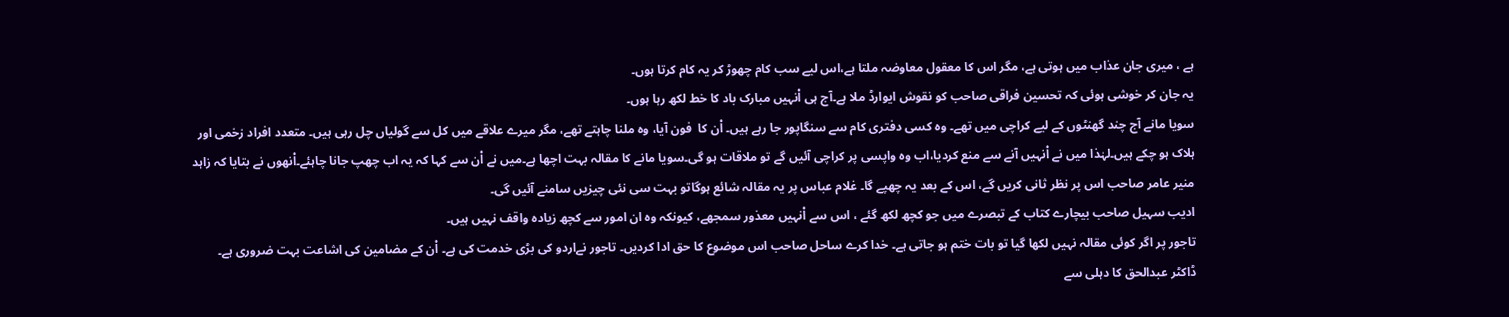ہے ، میری جان عذاب میں ہوتی ہے، مگر اس کا معقول معاوضہ ملتا ہے،اس لیے سب کام چھوڑ کر یہ کام کرتا ہوں۔
یہ جان کر خوشی ہوئی کہ تحسین فراقی صاحب کو نقوش ایوارڈ ملا ہے۔آج ہی اْنہیں مبارک باد کا خط لکھ رہا ہوں۔
سویا مانے آج چند گھنٹوں کے لیے کراچی میں تھے۔ وہ کسی دفتری کام سے سنگاپور جا رہے ہیں۔ اْن کا  فون آیا، وہ ملنا چاہتے تھے، مگر میرے علاقے میں کل سے گولیاں چل رہی ہیں۔ متعدد افراد زخمی اور ہلاک ہو چکے ہیں۔لہٰذا میں نے اْنہیں آنے سے منع کردیا،اب وہ واپسی پر کراچی آئیں گے تو ملاقات ہو گی۔سویا مانے کا مقالہ بہت اچھا ہے۔میں نے اْن سے کہا کہ یہ اب چھپ جانا چاہئے۔اْنھوں نے بتایا کہ زاہد منیر عامر صاحب اس پر نظر ثانی کریں گے، اس کے بعد یہ چھپے گا۔ غلام عباس پر یہ مقالہ شائع ہوگاتو بہت سی نئی چیزیں سامنے آئیں گی۔
ادیب سہیل صاحب بیچارے کتاب کے تبصرے میں جو کچھ لکھ گئے ، اس سے اْنہیں معذور سمجھے، کیونکہ وہ ان امور سے کچھ زیادہ واقف نہیں ہیں۔
تاجور پر اگر کوئی مقالہ نہیں لکھا گیا تو بات ختم ہو جاتی ہے۔ خدا کرے ساحل صاحب اس موضوع کا حق ادا کردیں۔ تاجور نےاردو کی بڑی خدمت کی ہے۔ اْن کے مضامین کی اشاعت بہت ضروری ہے۔
ڈاکٹر عبدالحق کا دہلی سے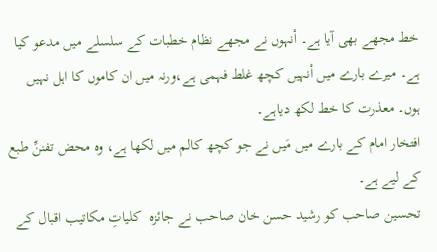خط مجھے بھی آیا ہے۔ اْنہوں نے مجھے نظام خطبات کے سلسلے میں مدعو کیا ہے۔ میرے بارے میں اْنہیں کچھ غلط فہمی ہے،ورنہ میں ان کاموں کا اہل نہیں ہوں۔ معذرت کا خط لکھ دیاہے۔
افتخار امام کے بارے میں مَیں نے جو کچھ کالم میں لکھا ہے، وہ محض تفننِّ طبع کے لیے ہے۔
تحسین صاحب کو رشید حسن خان صاحب نے جائزہ  کلیاتِ مکاتیب اقبال کے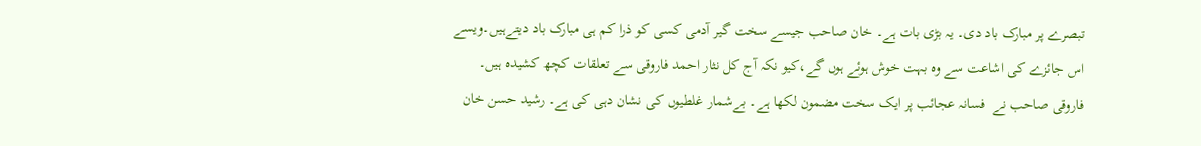تبصرے پر مبارک باد دی۔ یہ بڑی بات ہے۔ خان صاحب جیسے سخت گیر آدمی کسی کو ذرا کم ہی مبارک باد دیتےہیں۔ویسے اس جائزے کی اشاعت سے وہ بہت خوش ہوئے ہوں گے،کیو نکہ آج کل نثار احمد فاروقی سے تعلقات کچھ کشیدہ ہیں۔ فاروقی صاحب نے  فسانہ عجائب پر ایک سخت مضمون لکھا ہے۔ بےشمار غلطیوں کی نشان دہی کی ہے۔ رشید حسن خان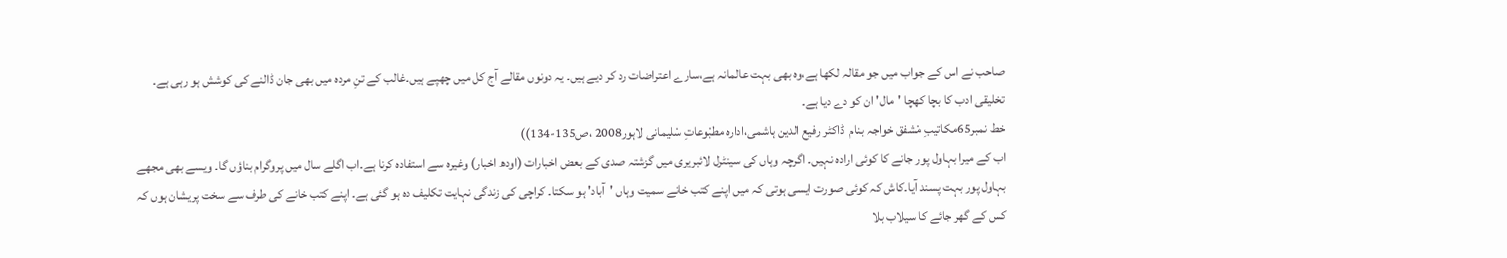صاحب نے اس کے جواب میں جو مقالہ لکھا ہے،وہ بھی بہت عالمانہ ہے،سارے اعتراضات رد کر دیے ہیں۔ یہ دونوں مقالے آج کل میں چھپے ہیں۔غالب کے تنِ مردہ میں بھی جان ڈالنے کی کوشش ہو رہی ہے۔ تخلیقی ادب کا بچا کھچا 'مال' ان کو دے دیا ہے۔
خط نمبر65مکاتیبِ مْشفق خواجہ بنام  ڈاکٹر رفیع الدین ہاشمی،ادارہ مطبْوعاتِ سْلیمانی لاہور2008 ،ص135-134))
اب کے میرا بہاول پور جانے کا کوئی ارادہ نہیں۔ اگرچہ وہاں کی سینٹرل لائبریری میں گزشتہ صدی کے بعض اخبارات (اودھ اخبار) وغیرہ سے استفادہ کرنا ہے۔اب اگلے سال میں پروگرام بناؤں گا۔ ویسے بھی مجھے بہاول پور بہت پسند آیا۔کاش کہ کوئی صورت ایسی ہوتی کہ میں اپنے کتب خانے سمیت وہاں 'آباد' ہو سکتا۔ کراچی کی زندگی نہایت تکلیف دہ ہو گئی ہے۔ اپنے کتب خانے کی طرف سے سخت پریشان ہوں کہ کس کے گھر جائے کا سیلاب بلا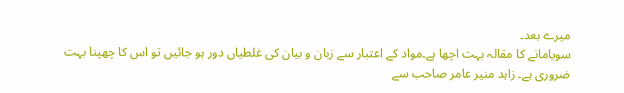میرے بعد۔
سویامانے کا مقالہ بہت اچھا ہے۔مواد کے اعتبار سے زبان و بیان کی غلطیاں دور ہو جائیں تو اس کا چھپنا بہت ضروری ہے۔ زاہد منیر عامر صاحب سے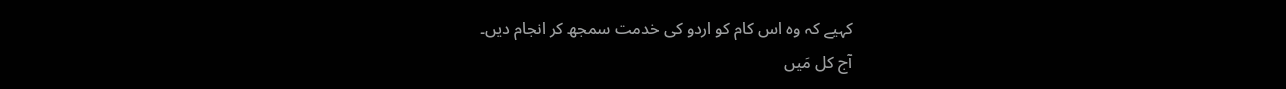کہیے کہ وہ اس کام کو اردو کی خدمت سمجھ کر انجام دیں۔
آج کل مَیں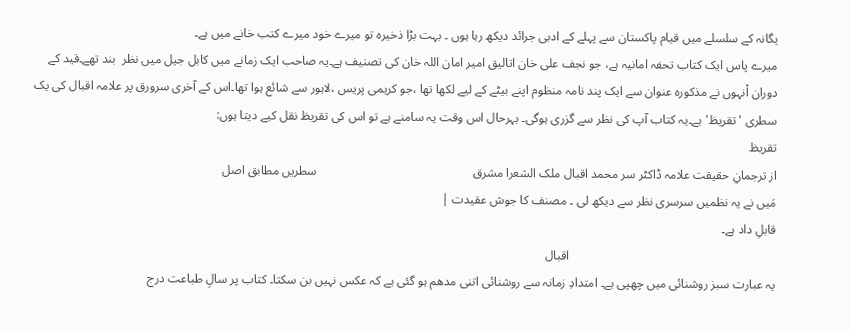یگانہ کے سلسلے میں قیام پاکستان سے پہلے کے ادبی جرائد دیکھ رہا ہوں ۔ بہت بڑا ذخیرہ تو میرے خود میرے کتب خانے میں ہے۔
میرے پاس ایک کتاب تحفہ امانیہ ہے، جو نجف علی خان اتالیق امیر امان اللہ خان کی تصنیف ہے۔یہ صاحب ایک زمانے میں کابل جیل میں نظر  بند تھے۔قید کے دوران اْنہوں نے مذکورہ عنوان سے ایک پند نامہ منظوم اپنے بیٹے کے لیے لکھا تھا ،جو کریمی پریس ،لاہور سے شائع ہوا تھا۔اس کے آخری سرورق پر علامہ اقبال کی یک سطری 'تقریظ'ہے۔یہ کتاب آپ کی نظر سے گزری ہوگی۔ بہرحال اس وقت یہ سامنے ہے تو اس کی تقریظ نقل کیے دیتا ہوں:
تقریظ
از ترجمانِ حقیقت علامہ ڈاکٹر سر محمد اقبال ملک الشعرا مشرق                                                  سطریں مطابق اصل
مَیں نے یہ نظمیں سرسری نظر سے دیکھ لی ۔ مصنف کا جوش عقیدت |
قابلِ داد ہے۔
                                                                  اقبال
یہ عبارت سبز روشنائی میں چھپی ہے۔ امتدادِ زمانہ سے روشنائی اتنی مدھم ہو گئی ہے کہ عکس نہیں بن سکتا۔ کتاب پر سالِ طباعت درج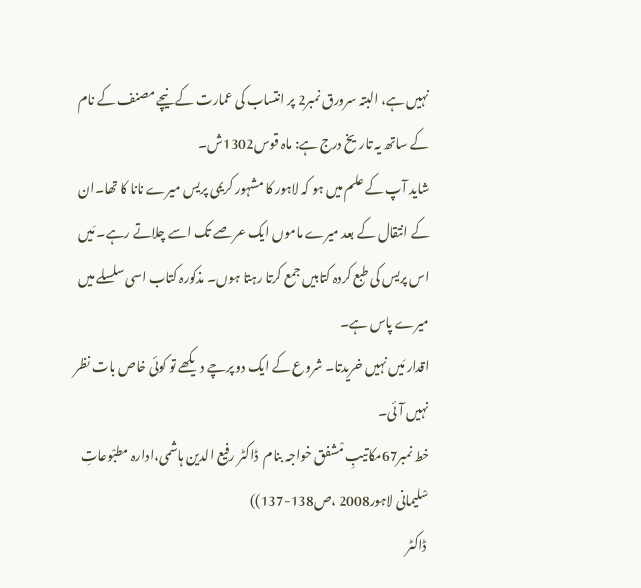نہیں ہے، البتہ سرورق نمبر2 پر انتساب کی عمارت کے نیچے مصنف کے نام کے ساتھ یہ تاریخ درج ہے: ماہ قوس1302ش۔
شاید آپ کے علم میں ہو کہ لاہور کا مشہور کریمی پریس میرے نانا کا تھا۔ان کے انتقال کے بعد میرے ماموں ایک عر صے تک اسے چلاتے رہے۔ مَیں اس پریس کی طبع کردہ کتابیں جمع کرتا رہتا ہوں۔ مذکورہ کتاب اسی سلسلے میں میرے پاس ہے۔
اقدار مَیں نہیں خریدتا۔ شروع کے ایک دو پرچے دیکھے تو کوئی خاص بات نظر نہیں آئی۔
خط نمبر67مکاتیبِ مْشفق خواجہ بنام  ڈاکٹر رفیع الدین ہاشمی،ادارہ مطبْوعاتِ سْلیمانی لاہور2008 ،ص138-137))
 ڈاکٹر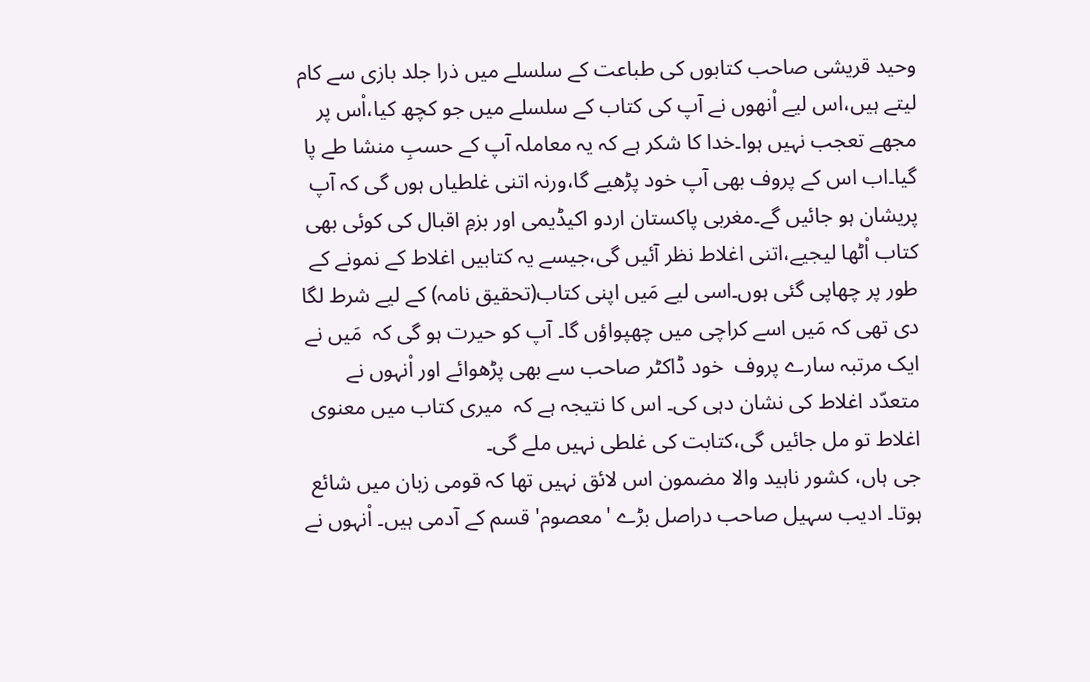وحید قریشی صاحب کتابوں کی طباعت کے سلسلے میں ذرا جلد بازی سے کام لیتے ہیں،اس لیے اْنھوں نے آپ کی کتاب کے سلسلے میں جو کچھ کیا،اْس پر مجھے تعجب نہیں ہوا۔خدا کا شکر ہے کہ یہ معاملہ آپ کے حسبِ منشا طے پا گیا۔اب اس کے پروف بھی آپ خود پڑھیے گا،ورنہ اتنی غلطیاں ہوں گی کہ آپ پریشان ہو جائیں گے۔مغربی پاکستان اردو اکیڈیمی اور بزمِ اقبال کی کوئی بھی کتاب اْٹھا لیجیے،اتنی اغلاط نظر آئیں گی،جیسے یہ کتابیں اغلاط کے نمونے کے طور پر چھاپی گئی ہوں۔اسی لیے مَیں اپنی کتاب(تحقیق نامہ) کے لیے شرط لگا دی تھی کہ مَیں اسے کراچی میں چھپواؤں گا۔ آپ کو حیرت ہو گی کہ  مَیں نے ایک مرتبہ سارے پروف  خود ڈاکٹر صاحب سے بھی پڑھوائے اور اْنہوں نے متعدّد اغلاط کی نشان دہی کی۔ اس کا نتیجہ ہے کہ  میری کتاب میں معنوی اغلاط تو مل جائیں گی،کتابت کی غلطی نہیں ملے گی۔
جی ہاں، کشور ناہید والا مضمون اس لائق نہیں تھا کہ قومی زبان میں شائع ہوتا۔ ادیب سہیل صاحب دراصل بڑے 'معصوم' قسم کے آدمی ہیں۔ اْنہوں نے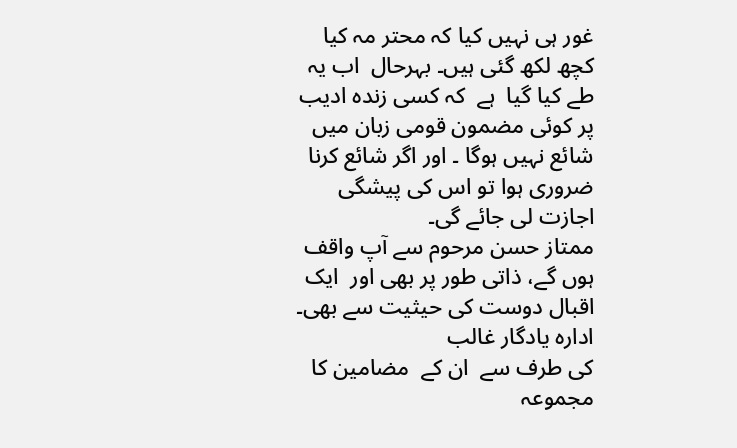غور ہی نہیں کیا کہ محتر مہ کیا کچھ لکھ گئی ہیں۔ بہرحال  اب یہ طے کیا گیا  ہے  کہ کسی زندہ ادیب پر کوئی مضمون قومی زبان میں  شائع نہیں ہوگا ۔ اور اگر شائع کرنا ضروری ہوا تو اس کی پیشگی اجازت لی جائے گی۔
ممتاز حسن مرحوم سے آپ واقف ہوں گے، ذاتی طور پر بھی اور  ایک اقبال دوست کی حیثیت سے بھی۔ ادارہ یادگار غالب
کی طرف سے  ان کے  مضامین کا مجموعہ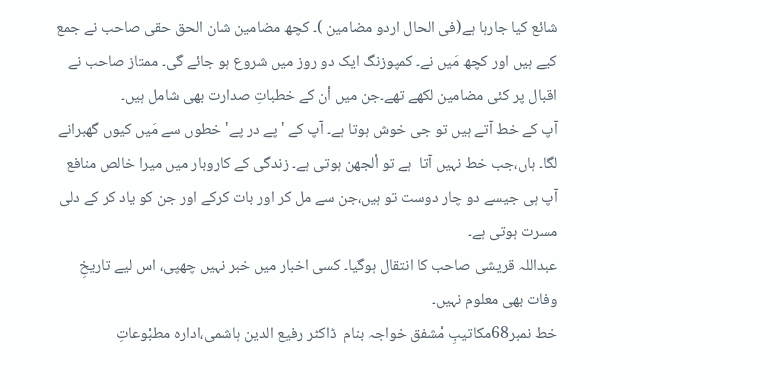شائع کیا جارہا ہے(فی الحال اردو مضامین )۔ کچھ مضامین شان الحق حقی صاحب نے جمع کیے ہیں اور کچھ مَیں نے۔ کمپوزنگ ایک دو روز میں شروع ہو جائے گی۔ ممتاز صاحب نے اقبال پر کئی مضامین لکھے تھے۔جن میں اْن کے خطباتِ صدارت بھی شامل ہیں۔
آپ کے خط آتے ہیں تو جی خوش ہوتا ہے۔ آپ کے 'پے در پے' خطوں سے مَیں کیوں گھبرانے لگا۔ ہاں،جب خط نہیں آتا  ہے تو اْلجھن ہوتی ہے۔ زندگی کے کاروبار میں میرا خالص منافع آپ ہی جیسے دو چار دوست تو ہیں،جن سے مل کر اور بات کرکے اور جن کو یاد کر کے دلی مسرت ہوتی ہے۔
عبداللہ قریشی صاحب کا انتقال ہوگیا۔ کسی اخبار میں خبر نہیں چھپی، اس لیے تاریخِ وفات بھی معلوم نہیں۔
خط نمبر68مکاتیبِ مْشفق خواجہ بنام  ڈاکٹر رفیع الدین ہاشمی،ادارہ مطبْوعاتِ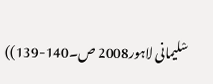سْلیمانی لاہور2008 ص۔140-139))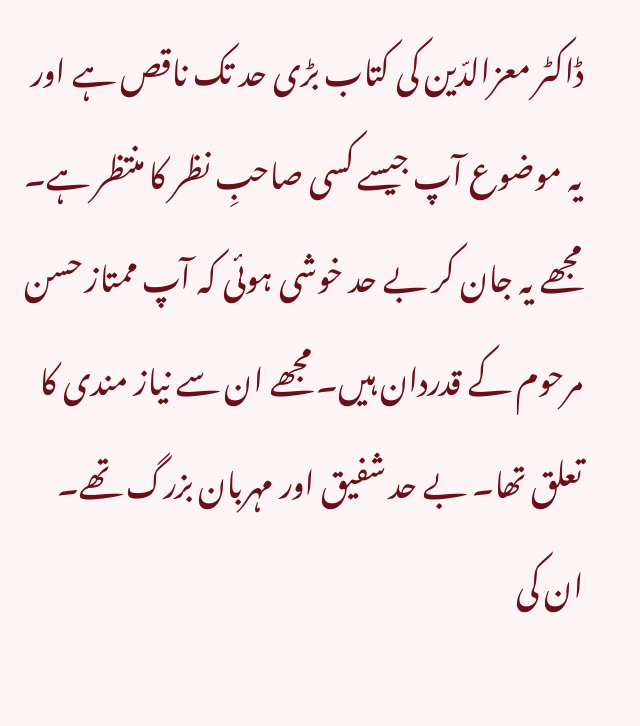ڈاکٹر معزالدّین کی کتاب بڑی حد تک ناقص ہے اور یہ موضوع آپ جیسے کسی صاحبِ نظر کا منتظر ہے۔
مجھے یہ جان کر بے حد خوشی ہوئی کہ آپ ممتاز حسن مرحوم کے قدردان ہیں۔ مجھے ان سے نیاز مندی کا تعلق تھا۔ بے حد شفیق اور مہربان بزرگ تھے۔ ان کی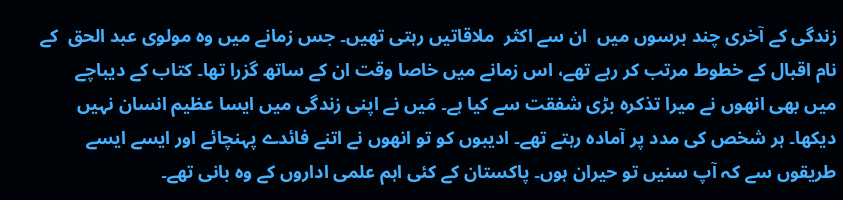زندگی کے آخری چند برسوں میں  ان سے اکثر  ملاقاتیں رہتی تھیں۔ جس زمانے میں وہ مولوی عبد الحق  کے نام اقبال کے خطوط مرتب کر رہے تھے، اس زمانے میں خاصا وقت ان کے ساتھ گزرا تھا۔ کتاب کے دیباچے میں بھی انھوں نے میرا تذکرہ بڑی شفقت سے کیا ہے۔ مَیں نے اپنی زندگی میں ایسا عظیم انسان نہیں دیکھا۔ ہر شخص کی مدد پر آمادہ رہتے تھے۔ ادیبوں کو تو انھوں نے اتنے فائدے پہنچائے اور ایسے ایسے طریقوں سے کہ آپ سنیں تو حیران ہوں۔ پاکستان کے کئی اہم علمی اداروں کے وہ بانی تھے۔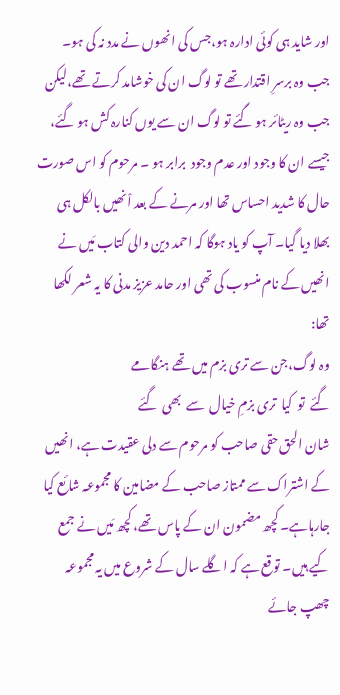اور شاید ہی کوئی ادارہ ہو،جس کی انھوں نے مدد نہ کی ہو۔
جب وہ برسرِ اقتدار تھے تو لوگ ان کی خوشامد کرتے تھے،لیکن جب وہ ریٹائر ہو گئے تو لوگ ان سے یوں کنارہ کش ہو گئے، جیسے ان کا وجود اور عدم وجود  برابر ہو ۔ مرحوم کو اس صورت حال کا شدید احساس تھا اور مرنے کے بعد اْنھیں بالکل ہی  بھلا دیا گیا۔ آپ کو یاد ہوگا کہ احمد دین والی کتاب مَیں نے  انھیں کے نام منسوب کی تھی اور حامد عزیز مدنی کا یہ شعر لکھا تھا:
وہ لوگ،جن سے تری بزم میں تھے ہنگامے
گئے  تو  کیا  تری بزمِ خیال  سے  بھی  گئے
شان الحق حقی صاحب کو مرحوم سے دلی عقیدت ہے، انھیں کے اشتراک سے ممتاز صاحب کے مضامین کا مجموعہ شائع کیا جارہاہے۔ کچھ مضمون ان کے پاس تھے، کچھ مَیں نے جمع کیے ہیں۔ توقع ہے کہ اگلے سال کے شروع میں یہ مجموعہ چھپ جائے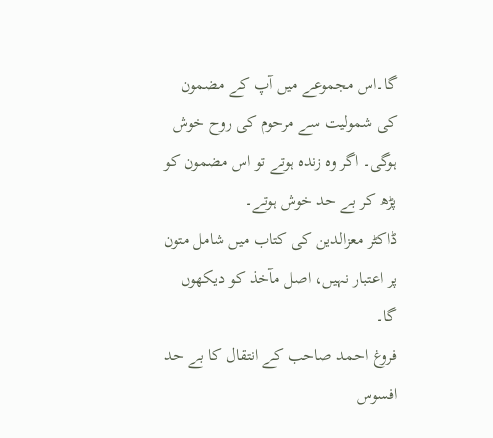گا۔اس مجموعے میں آپ کے مضمون کی شمولیت سے مرحوم کی روح خوش ہوگی۔ اگر وہ زندہ ہوتے تو اس مضمون کو پڑھ کر بے حد خوش ہوتے۔
ڈاکٹر معزالدین کی کتاب میں شامل متون پر اعتبار نہیں، اصل مآخذ کو دیکھوں گا۔
فروغ احمد صاحب کے انتقال کا بے حد افسوس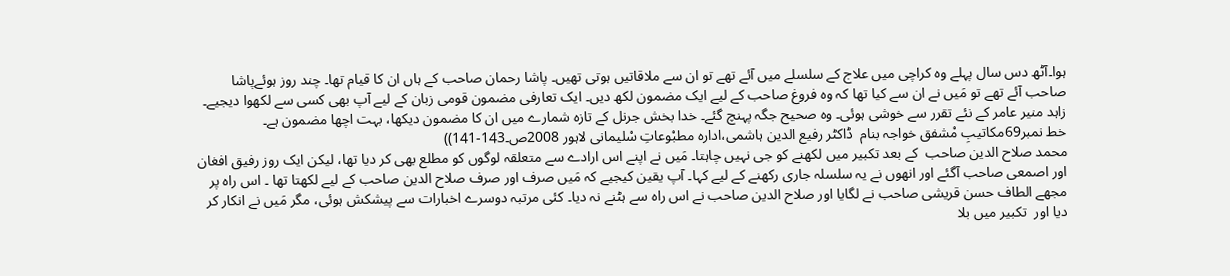ہوا۔آٹھ دس سال پہلے وہ کراچی میں علاج کے سلسلے میں آئے تھے تو ان سے ملاقاتیں ہوتی تھیں۔ پاشا رحمان صاحب کے ہاں ان کا قیام تھا۔ چند روز ہوئےپاشا صاحب آئے تھے تو مَیں نے ان سے کیا تھا کہ وہ فروغ صاحب کے لیے ایک مضمون لکھ دیں۔ ایک تعارفی مضمون قومی زبان کے لیے آپ بھی کسی سے لکھوا دیجیے۔
زاہد منیر عامر کے نئے تقرر سے خوشی ہوئی۔ وہ صحیح جگہ پہنچ گئے۔ خدا بخش جرنل کے تازہ شمارے میں ان کا مضمون دیکھا، بہت اچھا مضمون ہے۔
خط نمبر69مکاتیبِ مْشفق خواجہ بنام  ڈاکٹر رفیع الدین ہاشمی،ادارہ مطبْوعاتِ سْلیمانی لاہور 2008ص۔143-141))
محمد صلاح الدین صاحب  کے بعد تکبیر میں لکھنے کو جی نہیں چاہتا۔ مَیں نے اپنے اس ارادے سے متعلقہ لوگوں کو مطلع بھی کر دیا تھا، لیکن ایک روز رفیق افغان اور اصمعی صاحب آگئے اور انھوں نے یہ سلسلہ جاری رکھنے کے لیے کہا۔ آپ یقین کیجیے کہ مَیں صرف اور صرف صلاح الدین صاحب کے لیے لکھتا تھا ۔ اس راہ پر مجھے الطاف حسن قریشی صاحب نے لگایا اور صلاح الدین صاحب نے اس راہ سے ہٹنے نہ دیا۔ کئی مرتبہ دوسرے اخبارات سے پیشکش ہوئی، مگر مَیں نے انکار کر دیا اور  تکبیر میں بلا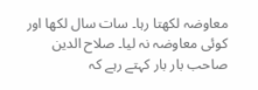معاوضہ لکھتا رہا۔ سات سال لکھا اور کوئی معاوضہ نہ لیا۔ صلاح الدین صاحب بار بار کہتے رہے کہ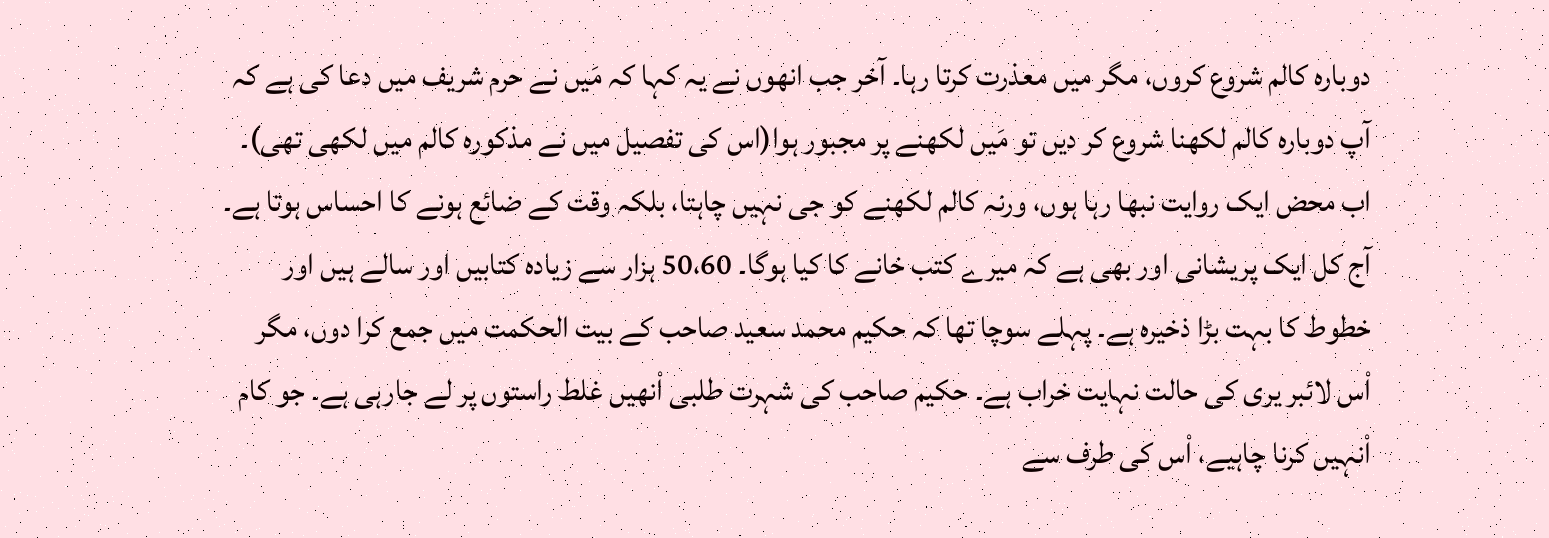دوبارہ کالم شروع کروں، مگر میں معذرت کرتا رہا۔ آخر جب انھوں نے یہ کہا کہ مَیں نے حرم شریف میں دعا کی ہے کہ آپ دوبارہ کالم لکھنا شروع کر دیں تو مَیں لکھنے پر مجبور ہوا(اس کی تفصیل میں نے مذکورہ کالم میں لکھی تھی)۔ اب محض ایک روایت نبھا رہا ہوں، ورنہ کالم لکھنے کو جی نہیں چاہتا، بلکہ وقت کے ضائع ہونے کا احساس ہوتا ہے۔
آج کل ایک پریشانی اور بھی ہے کہ میرے کتب خانے کا کیا ہوگا۔ 50،60 ہزار سے زیادہ کتابیں اور سالے ہیں اور خطوط کا بہت بڑا ذخیرہ ہے۔ پہلے سوچا تھا کہ حکیم محمد سعید صاحب کے بیت الحکمت میں جمع کرا دوں، مگر اْس لائبر یری کی حالت نہایت خراب ہے۔ حکیم صاحب کی شہرت طلبی اْنھیں غلط راستوں پر لے جارہی ہے۔ جو کام اْنہیں کرنا چاہیے، اْس کی طرف سے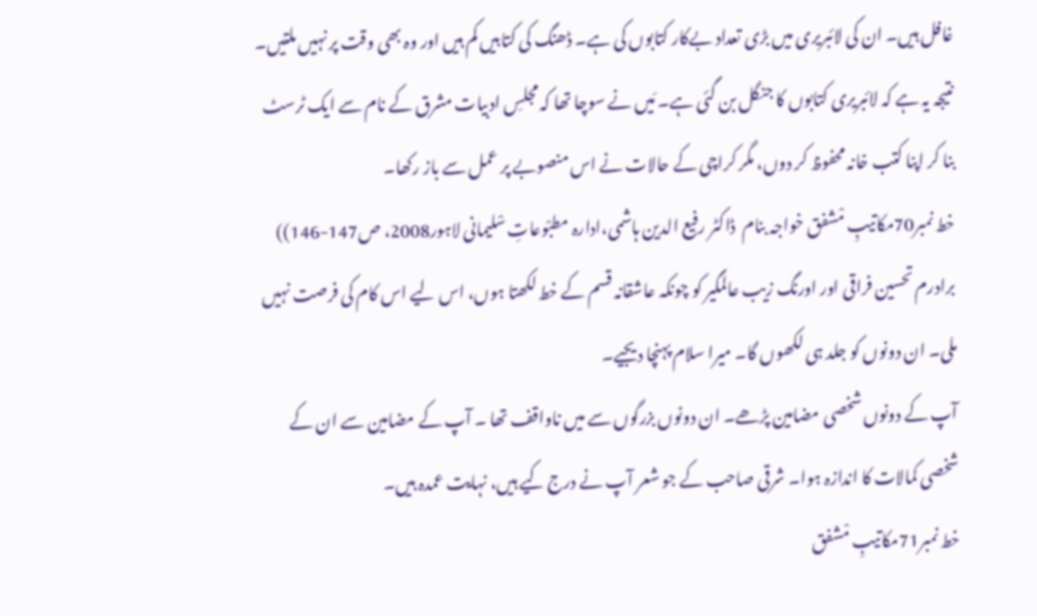غافل ہیں۔ ان کی لائبریری میں بڑی تعداد بےکار کتابوں کی ہے۔ ڈھنگ کی کتابیں کم ہیں اور وہ بھی وقت پر نہیں ملتیں۔ نتیجہ یہ ہے کہ لائبریری کتابوں کا جنگل بن گئی ہے۔ مَیں نے سوچا تھا کہ مجلسِ ادبیات مشرق کے نام سے ایک ٹرسٹ بنا کر اپنا کتب خانہ محفوظ کر دوں، مگر کراچی کے حالات نے اس منصوبے پر عمل سے باز رکھا۔
خط نمبر70مکاتیبِ مْشفق خواجہ بنام  ڈاکٹر رفیع الدین ہاشمی،ادارہ مطبْوعاتِ سْلیمانی لاہور2008، ص147-146))
برادرم تحسین فراقی اور اورنگ زیب عالمگیر کو چونکہ عاشقانہ قسم کے خط لکھتا ہوں، اس لیے اس کام کی فرصت نہیں ملی۔ ان دونوں کو جلد ہی لکھوں گا۔ میرا سلام پہنچا دیجیے۔
آپ کے دونوں شخصی مضامین پڑھے۔ ان دونوں بزرگوں سے میں ناواقف تھا ۔ آپ کے مضامین سے ان کے شخصی کمالات کا اندازہ ہوا۔ شرقی صاحب کے جو شعر آپ نے درج کیے ہیں، نہایت عمدہ ہیں۔
خط نمبر71مکاتیبِ مْشفق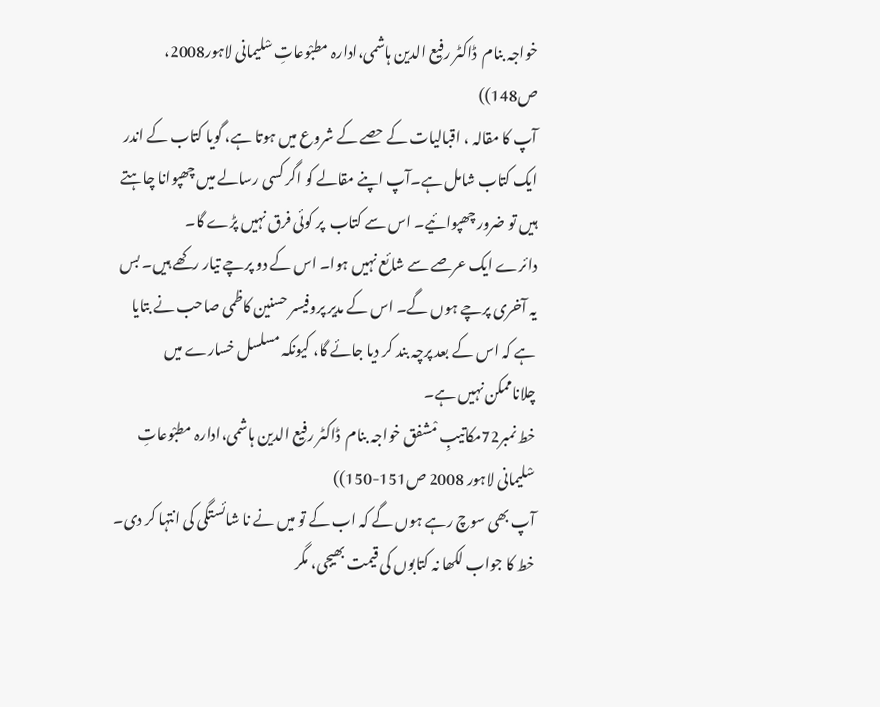خواجہ بنام  ڈاکٹر رفیع الدین ہاشمی،ادارہ مطبْوعاتِ سْلیمانی لاہور2008، ص148))
آپ کا مقالہ ، اقبالیات کے حصے کے شروع میں ہوتا ہے، گویا کتاب کے اندر ایک کتاب شامل ہے۔آپ اپنے مقالے کو اگر کسی رسالے میں چھپوانا چاہتے ہیں تو ضرور چھپوائیے۔ اس سے کتاب  پر کوئی فرق نہیں پڑے گا۔
دائرے ایک عرصے سے شائع نہیں ہوا۔ اس کے دو پرچے تیار رکھے ہیں۔ بس یہ آخری پرچے ہوں گے۔ اس کے مدیر پروفیسر حسنین کاظمی صاحب نے بتایا ہے کہ اس کے بعد پرچہ بند کر دیا جائے گا، کیونکہ مسلسل خسارے میں چلاناممکن نہیں ہے۔
خط نمبر72مکاتیبِ مْشفق خواجہ بنام  ڈاکٹر رفیع الدین ہاشمی،ادارہ مطبْوعاتِ سْلیمانی لاہور 2008 ص151-150))
آپ بھی سوچ رہے ہوں گے کہ اب کے تو میں نے نا شائستگی کی انتہا کر دی۔ خط کا جواب لکھا نہ کتابوں کی قیمت بھیجی، مگر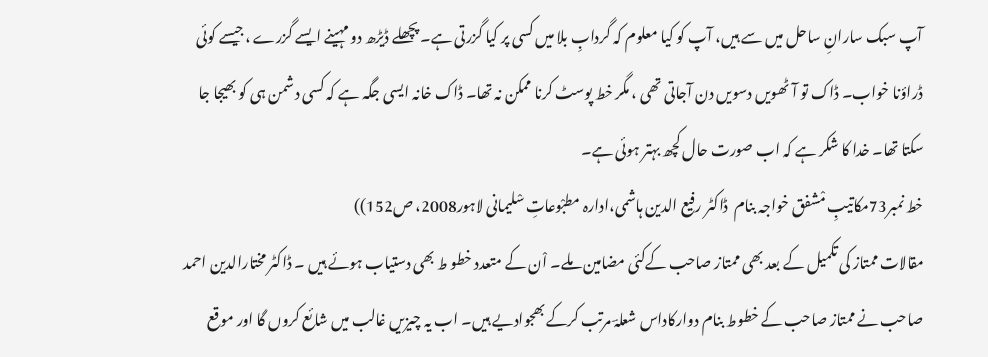آپ سبک سارانِ ساحل میں سے ہیں، آپ کو کیا معلوم کہ گردابِ بلا میں کسی پر کیا گزرتی ہے۔ پچھلے ڈیڑھ دو مہینے ایسے گزرے ،جیسے کوئی ڈراؤنا خواب۔ ڈاک تو آٹھویں دسویں دن آجاتی تھی ، مگر خط پوسٹ کرنا ممکن نہ تھا۔ ڈاک خانہ ایسی جگہ ہے کہ کسی دشمن ہی کو بھیجا جا سکتا تھا۔ خدا کا شکر ہے کہ اب صورت حال کچھ بہتر ہوئی ہے۔
خط نمبر73مکاتیبِ مْشفق خواجہ بنام  ڈاکٹر رفیع الدین ہاشمی،ادارہ مطبْوعاتِ سْلیمانی لاہور2008، ص152))
مقالات ممتاز کی تکمیل کے بعد بھی ممتاز صاحب کےکئی مضامین ملے۔ اْن کے متعدد خطو ط بھی دستیاب ہوئے ہیں ۔ ڈاکٹر مختارالدین احمد صاحب نے ممتاز صاحب کے خطوط بنام دوارکاداس شعلہؔ مرتب کرکے بھجوادیے ہیں۔ اب یہ چیزیں غالب میں شائع کروں گا اور موقع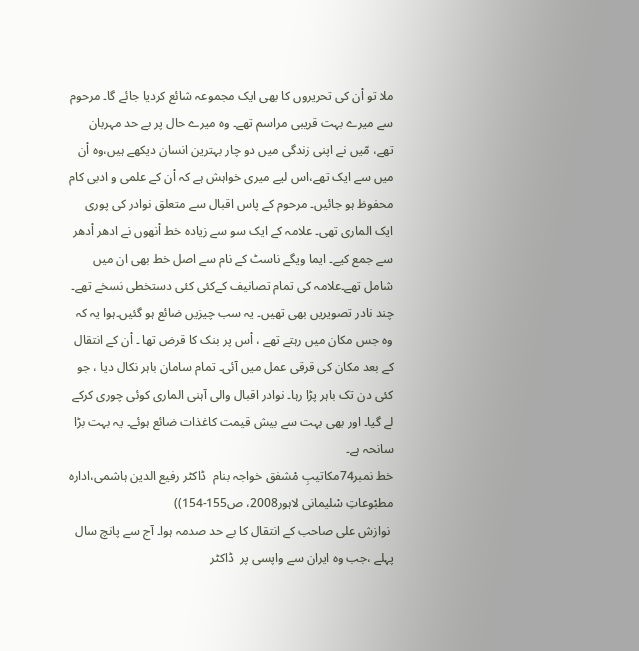ملا تو اْن کی تحریروں کا بھی ایک مجموعہ شائع کردیا جائے گا۔ مرحوم سے میرے بہت قریبی مراسم تھے۔ وہ میرے حال پر بے حد مہربان تھے، مّیں نے اپنی زندگی میں دو چار بہترین انسان دیکھے ہیں،وہ اْن میں سے ایک تھے،اس لیے میری خواہش ہے کہ اْن کے علمی و ادبی کام محفوظ ہو جائیں۔ مرحوم کے پاس اقبال سے متعلق نوادر کی پوری ایک الماری تھی۔ علامہ کے ایک سو سے زیادہ خط اْنھوں نے ادھر اْدھر سے جمع کیے۔ ایما ویگے ناسٹ کے نام سے اصل خط بھی ان میں شامل تھے۔علامہ کی تمام تصانیف کےکئی کئی دستخطی نسخے تھے۔ چند نادر تصویریں بھی تھیں۔ یہ سب چیزیں ضائع ہو گئیں۔ہوا یہ کہ وہ جس مکان میں رہتے تھے ، اْس پر بنک کا قرض تھا ۔ اْن کے انتقال کے بعد مکان کی قرقی عمل میں آئی۔ تمام سامان باہر نکال دیا ، جو کئی دن تک باہر پڑا رہا۔ نوادر اقبال والی آہنی الماری کوئی چوری کرکے لے گیا۔ اور بھی بہت سے بیش قیمت کاغذات ضائع ہوئے۔ یہ بہت بڑا سانحہ ہے۔
خط نمبر74مکاتیبِ مْشفق خواجہ بنام  ڈاکٹر رفیع الدین ہاشمی،ادارہ مطبْوعاتِ سْلیمانی لاہور2008، ص155-154))
 نوازش علی صاحب کے انتقال کا بے حد صدمہ ہوا۔ آج سے پانچ سال پہلے ،جب وہ ایران سے واپسی پر  ڈاکٹر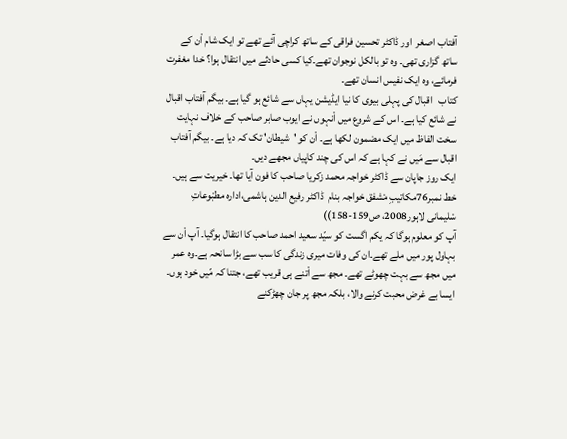آفتاب اصغر  اور ڈاکٹر تحسین فراقی کے ساتھ کراچی آئے تھے تو ایک شام اْن کے ساتھ گزاری تھی۔ وہ تو بالکل نوجوان تھے۔کیا کسی حادثے میں انتقال ہوا؟ خدا مغفرت فرمائے، وہ ایک نفیس انسان تھے۔
کتاب   اقبال کی پہلی بیوی کا نیا ایڈیشن یہاں سے شائع ہو گیا ہے۔ بیگم آفتاب اقبال نے شائع کیا ہے۔ اس کے شروع میں اْنہوں نے ایوب صابر صاحب کے خلاف نہایت سخت الفاظ میں ایک مضمون لکھا ہے۔ اْن کو 'شیطان' تک کہ دیا ہے۔ بیگم آفتاب اقبال سے مَیں نے کہا ہے کہ اس کی چند کاپیاں مجھے دیں۔
ایک روز جاپان سے ڈاکٹر خواجہ محمد زکریا صاحب کا فون آیا تھا۔ خیریت سے ہیں۔
خط نمبر76مکاتیبِ مْشفق خواجہ بنام  ڈاکٹر رفیع الدین ہاشمی،ادارہ مطبْوعاتِ سْلیمانی لاہور2008، ص159-158))
آپ کو معلوم ہوگا کہ یکم اگست کو سیّد سعید احمد صاحب کا انتقال ہوگیا۔ آپ اْن سے بہاول پور میں ملے تھے۔ان کی وفات میری زندگی کا سب سے بڑا سانحہ ہے۔وہ عمر میں مجھ سے بہت چھوٹے تھے۔ مجھ سے اْتنے ہی قریب تھے، جتنا کہ مّیں خود ہوں۔ ایسا بے غرض محبت کرنے والا، بلکہ مجھ پر جان چھڑکنے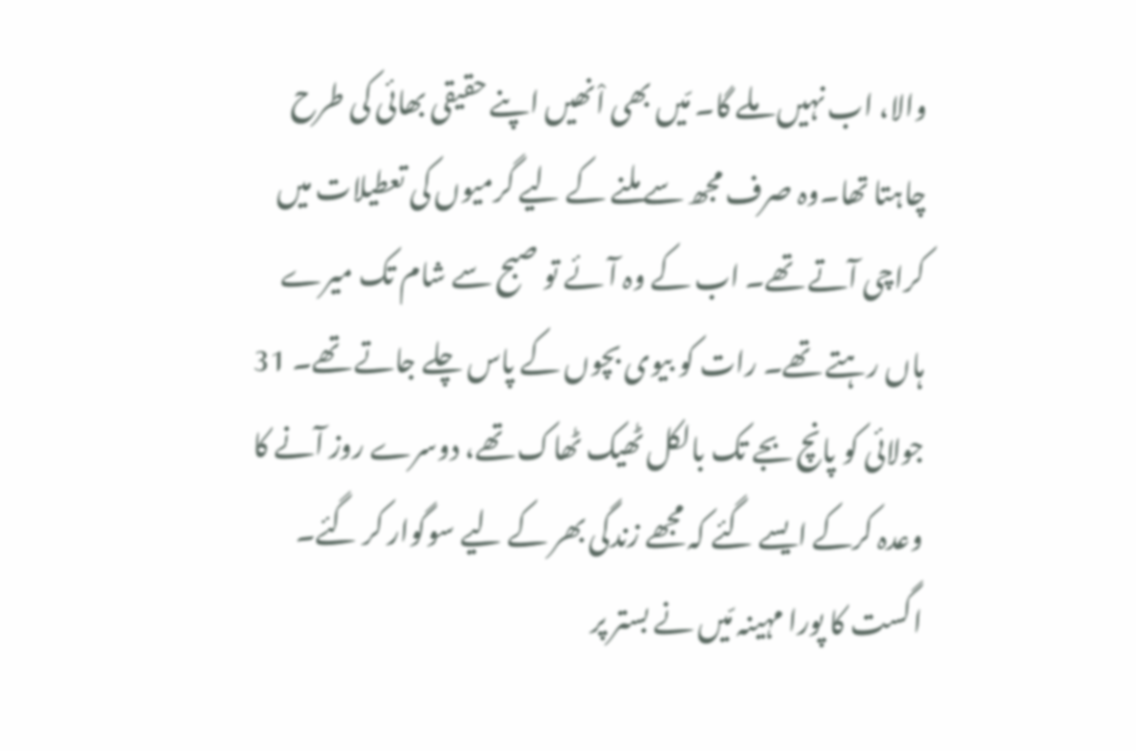والا، اب نہیں ملے گا۔ مّیں بھی اْنھیں اپنے حقیقی بھائی کی طرح چاہتا تھا۔وہ صرف مجھ سے ملنے کے لیے گرمیوں کی تعطیلات میں کراچی آتے تھے۔ اب کے وہ آئے تو صبح سے شام تک میرے ہاں رہتے تھے۔ رات کو بیوی بچوں کے پاس چلے جاتے تھے۔ 31 جولائی کو پانچ بجے تک بالکل ٹھیک ٹھاک تھے، دوسرے روز آنے کا وعدہ کرکے ایسے گئے کہ مجھے زندگی بھر کے لیے سوگوار کر گئے۔ اگست کا پورا مہینہ مّیں نے بستر پر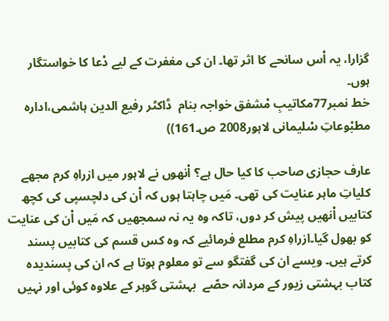گزارا، یہ اْس سانحے کا اثر تھا۔ ان کی مغفرت کے لیے دْعا کا خواستگار ہوں۔
خط نمبر77مکاتیبِ مْشفق خواجہ بنام  ڈاکٹر رفیع الدین ہاشمی،ادارہ مطبْوعاتِ سْلیمانی لاہور2008 ص۔161))

عارف حجازی صاحب کا کیا حال ہے؟ اْنھوں نے لاہور میں ازراہِ کرم مجھے  کلیاتِ ماہر عنایت کی تھی۔ مَیں چاہتا ہوں کہ اْن کی دلچسپی کی کچھ کتابیں اْنھیں پیش کر دوں، تاکہ وہ یہ نہ سمجھیں کہ مَیں اْن کی عنایت کو بھول گیا۔ازراہِ کرم مطلع فرمائیے کہ وہ کس قسم کی کتابیں پسند کرتے ہیں۔ ویسے ان کی گفتگو سے تو معلوم ہوتا ہے کہ ان کی پسندیدہ کتاب بہشتی زیور کے مردانہ حصّے  بہشتی گوہر کے علاوہ کوئی اور نہیں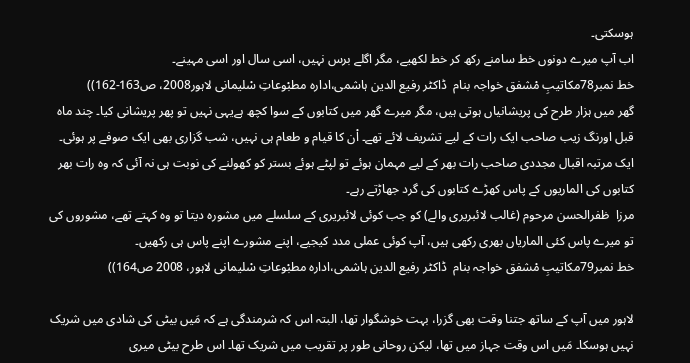ہوسکتی۔
اب آپ میرے دونوں خط سامنے رکھ کر خط لکھیے، مگر اگلے برس نہیں، اسی سال اور اسی مہینے۔
خط نمبر78مکاتیبِ مْشفق خواجہ بنام  ڈاکٹر رفیع الدین ہاشمی،ادارہ مطبْوعاتِ سْلیمانی لاہور2008، ص163-162))
گھر میں ہزار طرح کی پریشانیاں ہوتی ہیں، مگر میرے گھر میں کتابوں کے سوا کچھ ہےیہی نہیں تو پھر پریشانی کیا۔ چند ماہ قبل اورنگ زیب صاحب ایک رات کے لیے تشریف لائے تھے۔ اْن کا قیام و طعام ہی نہیں، شب گزاری بھی ایک صوفے پر ہوئی۔ ایک مرتبہ اقبال مجددی صاحب رات بھر کے لیے مہمان ہوئے تو لپٹے ہوئے بستر کو کھولنے کی نوبت ہی نہ آئی کہ وہ رات بھر کتابوں کی الماریوں کے پاس کھڑے کتابوں کی گرد جھاڑتے رہے۔
مرزا  ظفرالحسن مرحوم (غالب لائبریری والے) کو جب کوئی لائبریری کے سلسلے میں مشورہ دیتا تو وہ کہتے تھے، مشوروں کی تو میرے پاس کئی الماریاں بھری رکھی ہیں، آپ کوئی عملی مدد کیجیے، اپنے مشورے اپنے پاس ہی رکھیں۔
خط نمبر79مکاتیبِ مْشفق خواجہ بنام  ڈاکٹر رفیع الدین ہاشمی،ادارہ مطبْوعاتِ سْلیمانی لاہور، 2008 ص164))

لاہور میں آپ کے ساتھ جتنا وقت بھی گزرا، بہت خوشگوار تھا، البتہ اس کہ شرمندگی ہے کہ مَیں بیٹی کی شادی میں شریک نہیں ہوسکا۔ مَیں اس وقت جہاز میں تھا، لیکن روحانی طور پر تقریب میں شریک تھا۔ اس طرح بیٹی میری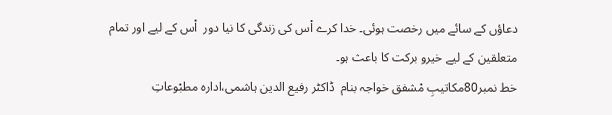دعاؤں کے سائے میں رخصت ہوئی۔ خدا کرے اْس کی زندگی کا نیا دور  اْس کے لیے اور تمام متعلقین کے لیے خیرو برکت کا باعث ہو۔
خط نمبر80مکاتیبِ مْشفق خواجہ بنام  ڈاکٹر رفیع الدین ہاشمی،ادارہ مطبْوعاتِ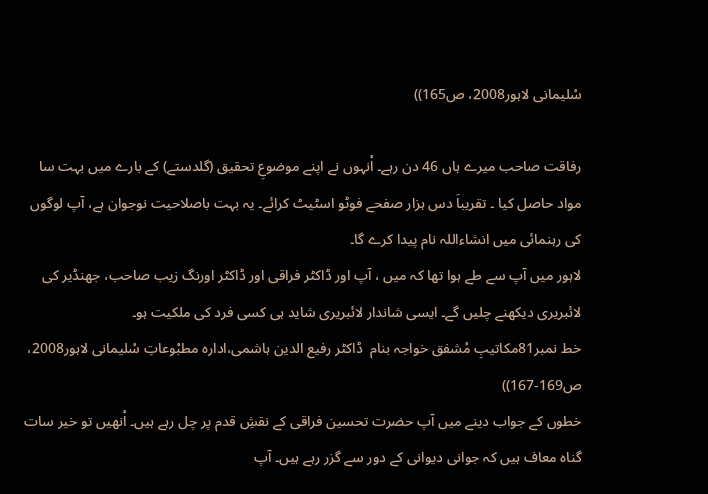سْلیمانی لاہور2008، ص165))

رفاقت صاحب میرے ہاں 46 دن رہے۔ اْنہوں نے اپنے موضوعِ تحقیق (گلدستے) کے بارے میں بہت سا مواد حاصل کیا ۔ تقریباَ دس ہزار صفحے فوٹو اسٹیٹ کرائے۔ یہ بہت باصلاحیت نوجوان ہے، آپ لوگوں کی رہنمائی میں انشاءاللہ نام پیدا کرے گا۔
لاہور میں آپ سے طے ہوا تھا کہ میں ، آپ اور ڈاکٹر فراقی اور ڈاکٹر اورنگ زیب صاحب، جھنڈیر کی لائبریری دیکھنے چلیں گے۔ ایسی شاندار لائبریری شاید ہی کسی فرد کی ملکیت ہو۔
خط نمبر81مکاتیبِ مْشفق خواجہ بنام  ڈاکٹر رفیع الدین ہاشمی،ادارہ مطبْوعاتِ سْلیمانی لاہور2008، ص169-167))
خطوں کے جواب دینے میں آپ حضرت تحسین فراقی کے نقشِ قدم پر چل رہے ہیں۔ اْنھیں تو خیر سات گناہ معاف ہیں کہ جوانی دیوانی کے دور سے گزر رہے ہیں۔ آپ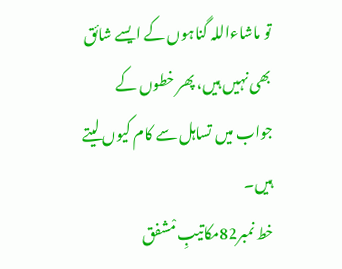تو ماشاءاللہ گناہوں کے ایسے شائق بھی نہیں ہیں، پھر خطوں کے جواب میں تساہل سے کام کیوں لیتے ہیں۔
خط نمبر82مکاتیبِ مْشفق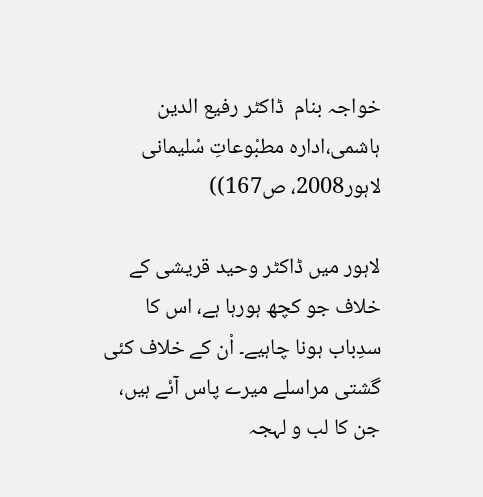خواجہ بنام  ڈاکٹر رفیع الدین ہاشمی،ادارہ مطبْوعاتِ سْلیمانی لاہور2008، ص167))

لاہور میں ڈاکٹر وحید قریشی کے خلاف جو کچھ ہورہا ہے، اس کا سدِباب ہونا چاہیے۔ اْن کے خلاف کئی گشتی مراسلے میرے پاس آئے ہیں، جن کا لب و لہجہ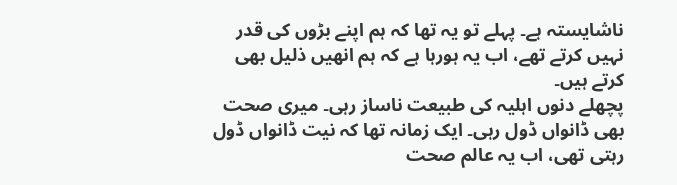ناشایستہ ہے۔ پہلے تو یہ تھا کہ ہم اپنے بڑوں کی قدر نہیں کرتے تھے، اب یہ ہورہا ہے کہ ہم انھیں ذلیل بھی کرتے ہیں۔
پچھلے دنوں اہلیہ کی طبیعت ناساز رہی۔ میری صحت بھی ڈانواں ڈول رہی۔ ایک زمانہ تھا کہ نیت ڈانواں ڈول رہتی تھی، اب یہ عالم صحت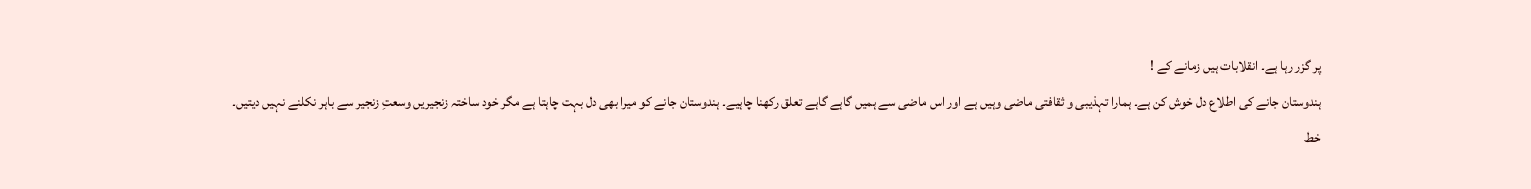پر گزر رہا ہے۔ انقلابات ہیں زمانے کے !
ہندوستان جانے کی اطلاع دل خوش کن ہے۔ ہمارا تہذیبی و ثقافتی ماضی وہیں ہے اور اس ماضی سے ہمیں گاہے گاہے تعلق رکھنا چاہیے۔ ہندوستان جانے کو میرا بھی دل بہت چاہتا ہے مگر خود ساختہ زنجیریں وسعتِ زنجیر سے باہر نکلنے نہیں دیتیں۔
خط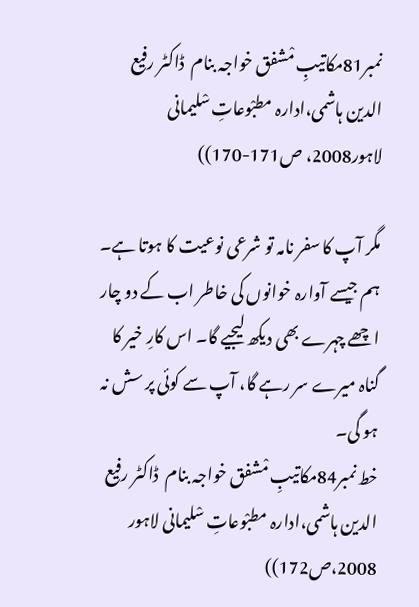نمبر81مکاتیبِ مْشفق خواجہ بنام  ڈاکٹر رفیع الدین ہاشمی،ادارہ مطبْوعاتِ سْلیمانی لاہور2008، ص171-170))

مگر آپ کا سفر نامہ تو شرعی نوعیت کا ہوتا ہے۔ ہم جیسے آوارہ خوانوں کی خاطر اب کے دو چار اچھے چہرے بھی دیکھ لیجیے گا۔ اس کارِ خیر کا گناہ میرے سر رہے گا، آپ سے کوئی پر سش نہ ہو گی۔
خط نمبر84مکاتیبِ مْشفق خواجہ بنام  ڈاکٹر رفیع الدین ہاشمی،ادارہ مطبْوعاتِ سْلیمانی لاہور 2008،ص172))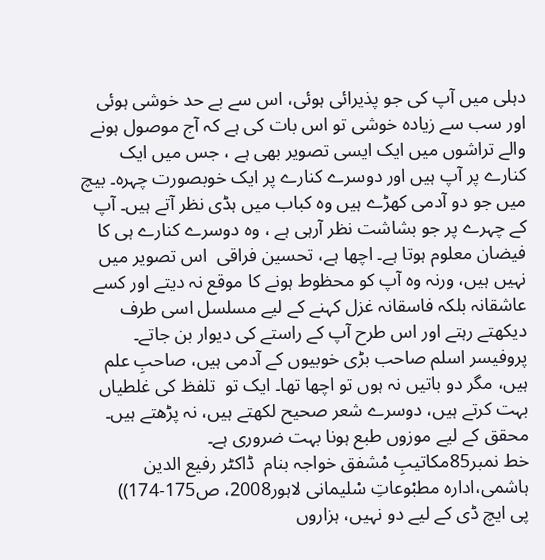دہلی میں آپ کی جو پذیرائی ہوئی، اس سے بے حد خوشی ہوئی اور سب سے زیادہ خوشی تو اس بات کی ہے کہ آج موصول ہونے والے تراشوں میں ایک ایسی تصویر بھی ہے ، جس میں ایک کنارے پر آپ ہیں اور دوسرے کنارے پر ایک خوبصورت چہرہ۔ بیچ میں جو دو آدمی کھڑے ہیں وہ کباب میں ہڈی نظر آتے ہیں۔ آپ کے چہرے پر جو بشاشت نظر آرہی ہے ، وہ دوسرے کنارے ہی کا فیضان معلوم ہوتا ہے۔ اچھا ہے، تحسین فراقی  اس تصویر میں نہیں ہیں، ورنہ وہ آپ کو محظوط ہونے کا موقع نہ دیتے اور کسے عاشقانہ بلکہ فاسقانہ غزل کہنے کے لیے مسلسل اسی طرف دیکھتے رہتے اور اس طرح آپ کے راستے کی دیوار بن جاتے۔
پروفیسر اسلم صاحب بڑی خوبیوں کے آدمی ہیں، صاحبِ علم ہیں، مگر دو باتیں نہ ہوں تو اچھا تھا۔ ایک تو  تلفظ کی غلطیاں بہت کرتے ہیں، دوسرے شعر صحیح لکھتے ہیں، نہ پڑھتے ہیں۔ محقق کے لیے موزوں طبع ہونا بہت ضروری ہے۔
خط نمبر85مکاتیبِ مْشفق خواجہ بنام  ڈاکٹر رفیع الدین ہاشمی،ادارہ مطبْوعاتِ سْلیمانی لاہور2008، ص175-174))
پی ایچ ڈی کے لیے دو نہیں، ہزاروں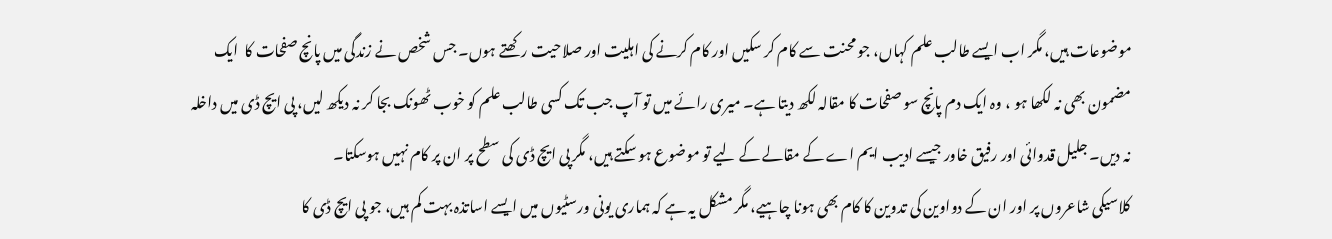موضوعات ہیں، مگر اب ایسے طالب علم کہاں، جو محنت سے کام کر سکیں اور کام کرنے کی اہلیت اور صلاحیت رکھتے ہوں۔ جس شخص نے زندگی میں پانچ صفحات کا  ایک مضمون بھی نہ لکھا ہو ، وہ ایک دم پانچ سو صفحات کا مقالہ لکھ دیتا ہے۔ میری رائے میں تو آپ جب تک کسی طالب علم کو خوب ٹھونک بجا کر نہ دیکھ لیں، پی ایچ ڈی میں داخلہ نہ دیں۔ جلیل قدوائی اور رفیق خاور جیسے ادیب ایم اے کے مقالے کے لیے تو موضوع ہو سکتے ہیں، مگر پی ایچ ڈی کی سطح پر ان پر کام نہیں ہوسکتا۔
کلاسیکی شاعروں پر اور ان کے دواوین کی تدوین کا کام بھی ہونا چاہیے، مگر مشکل یہ ہے کہ ہماری یونی ورسٹیوں میں ایسے اساتذہ بہت کم ہیں، جو پی ایچ ڈی کا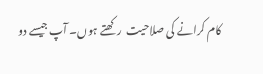کام کرانے کی صلاحیت  رکھتے ہوں۔ آپ جیسے دو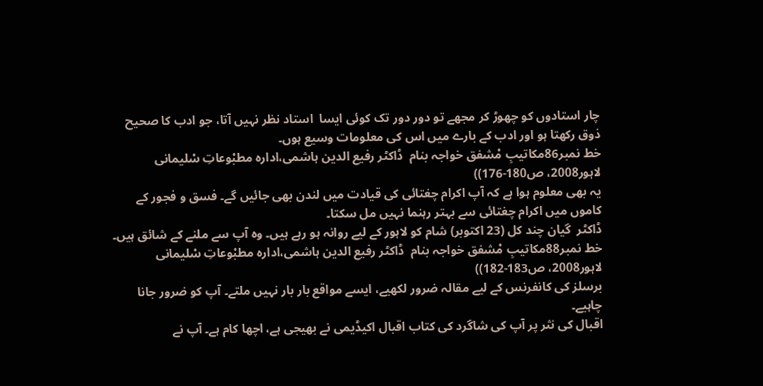چار استادوں کو چھوڑ کر مجھے تو دور دور تک کوئی ایسا  استاد نظر نہیں آتا، جو ادب کا صحیح  ذوق رکھتا ہو اور ادب کے بارے میں اس کی معلومات وسیع ہوں۔
خط نمبر86مکاتیبِ مْشفق خواجہ بنام  ڈاکٹر رفیع الدین ہاشمی،ادارہ مطبْوعاتِ سْلیمانی لاہور2008، ص180-176))
یہ بھی معلوم ہوا ہے کہ آپ اکرام چغتائی کی قیادت میں لندن بھی جائیں گے۔ فسق و فجور کے کاموں میں اکرام چغتائی سے بہتر رہنما نہیں مل سکتا۔
ڈاکٹر  گیان چند کل (23 اکتوبر) شام کو لاہور کے لیے روانہ ہو رہے ہیں۔ وہ آپ سے ملنے کے شائق ہیں۔
خط نمبر88مکاتیبِ مْشفق خواجہ بنام  ڈاکٹر رفیع الدین ہاشمی،ادارہ مطبْوعاتِ سْلیمانی لاہور2008، ص183-182))
برسلز کی کانفرنس کے لیے مقالہ ضرور لکھیے، ایسے مواقع بار بار نہیں ملتے۔ آپ کو ضرور جانا چاہیے۔
اقبال کی نثر پر آپ کی شاگرد کی کتاب اقبال اکیڈیمی نے بھیجی ہے، اچھا کام ہے۔ آپ نے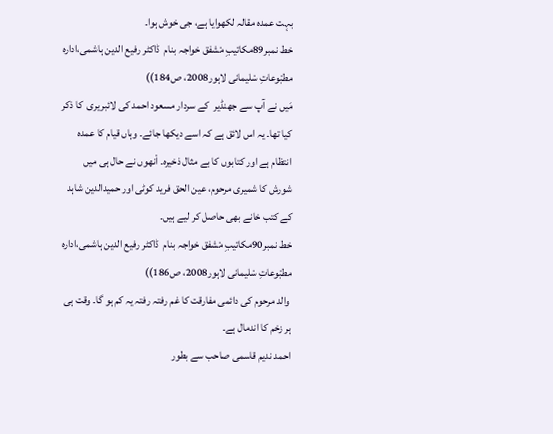بہت عمدہ مقالہ لکھوایا ہے، جی خوش ہوا۔
خط نمبر89مکاتیبِ مْشفق خواجہ بنام  ڈاکٹر رفیع الدین ہاشمی،ادارہ مطبْوعاتِ سْلیمانی لاہور2008، ص184))
مَیں نے آپ سے جھنڈیر  کے سردار مسعود احمد کی لائبریری  کا ذکر کیا تھا۔ یہ اس لائق ہے کہ اسے دیکھا جائے۔ وہاں قیام کا عمدہ  انتظام ہے اور کتابوں کا بے مثال ذخیرہ۔ اْنھوں نے حال ہی میں شورش کا شمیری مرحوم، عین الحق فرید کوٹی اور حمیدالدین شاہد کے کتب خانے بھی حاصل کر لیے ہیں۔
خط نمبر90مکاتیبِ مْشفق خواجہ بنام  ڈاکٹر رفیع الدین ہاشمی،ادارہ مطبْوعاتِ سْلیمانی لاہور2008، ص186))
 والد مرحوم کی دائمی مفارقت کا غم رفتہ رفتہ یہ کم ہو گا۔ وقت ہی ہر زخم کا اندمال ہے۔
احمد ندیم قاسمی صاحب سے بطور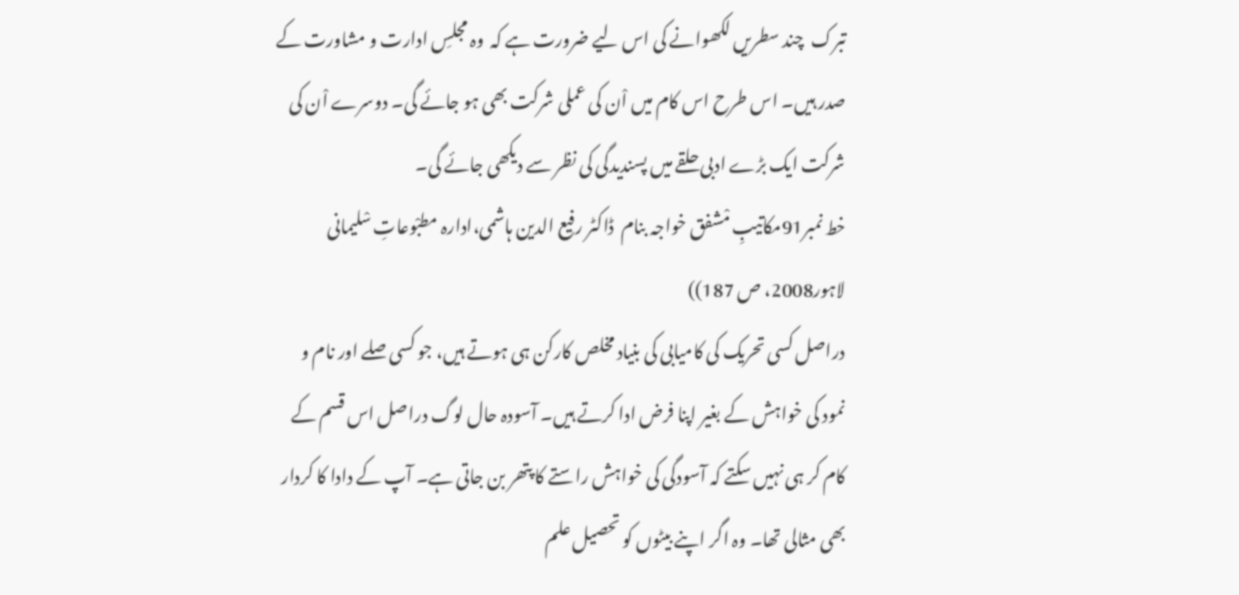تبرک  چند سطریں لکھوانے کی اس لیے ضرورت ہے کہ  وہ مجلسِ ادارت و مشاورت کے صدر ہیں۔ اس طرح اس کام میں اْن کی عملی شرکت بھی ہو جائے گی۔ دوسرے اْن کی شرکت ایک بڑے ادبی حلقے میں پسندیدگی کی نظر سے دیکھی جائے گی۔
خط نمبر91مکاتیبِ مْشفق خواجہ بنام  ڈاکٹر رفیع الدین ہاشمی،ادارہ مطبْوعاتِ سْلیمانی لاہور2008، ص 187))
دراصل کسی تحریک کی کامیابی کی بنیاد مخلص کارکن ہی ہوتے ہیں، جو کسی صلے اور نام و نمود کی خواہش کے بغیر اپنا فرض ادا کرتے ہیں۔ آسودہ حال لوگ دراصل اس قسم کے کام کر ہی نہیں سکتے کہ آسودگی کی خواہش راستے کا پتھر بن جاتی ہے۔ آپ کے دادا کا کردار بھی مثالی تھا۔ وہ اگر اپنے بیٹوں کو تحصیل علم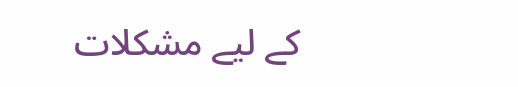کے لیے مشکلات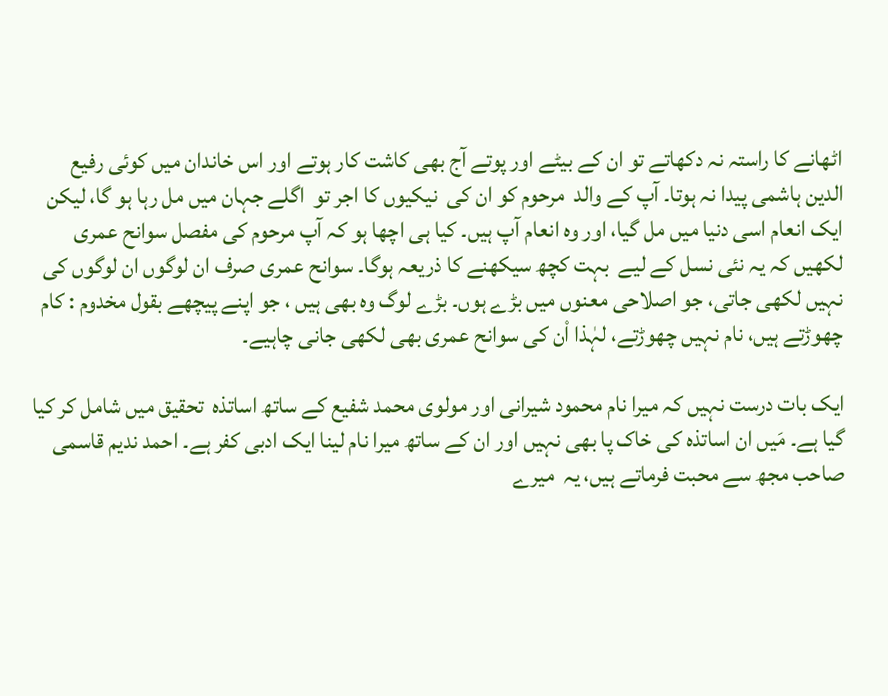اٹھانے کا راستہ نہ دکھاتے تو ان کے بیٹے اور پوتے آج بھی کاشت کار ہوتے اور اس خاندان میں کوئی رفیع الدین ہاشمی پیدا نہ ہوتا۔ آپ کے والد  مرحوم کو ان کی  نیکیوں کا اجر تو  اگلے جہان میں مل رہا ہو گا، لیکن ایک انعام اسی دنیا میں مل گیا، اور وہ انعام آپ ہیں۔ کیا ہی اچھا ہو کہ آپ مرحوم کی مفصل سوانح عمری لکھیں کہ یہ نئی نسل کے لیے  بہت کچھ سیکھنے کا ذریعہ ہوگا۔ سوانح عمری صرف ان لوگوں ان لوگوں کی نہیں لکھی جاتی، جو اصلاحی معنوں میں بڑے ہوں۔ بڑے لوگ وہ بھی ہیں ، جو اپنے پیچھے بقول مخدوم : کام چھوڑتے ہیں، نام نہیں چھوڑتے، لہٰذا اْن کی سوانح عمری بھی لکھی جانی چاہیے۔

ایک بات درست نہیں کہ میرا نام محمود شیرانی اور مولوی محمد شفیع کے ساتھ اساتذہ  تحقیق میں شامل کر کیا گیا ہے۔ مَیں ان اساتذہ کی خاک پا بھی نہیں اور ان کے ساتھ میرا نام لینا ایک ادبی کفر ہے۔ احمد ندیم قاسمی  صاحب مجھ سے محبت فرماتے ہیں، یہ  میرے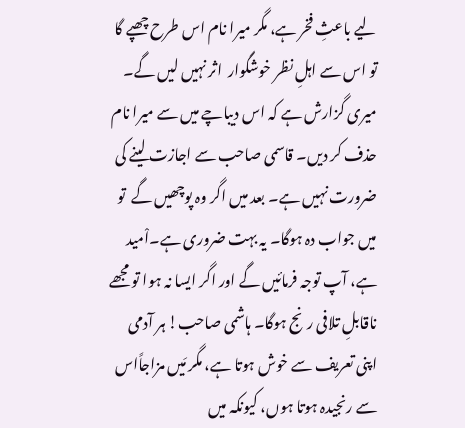لیے باعثِ فخر ہے، مگر میرا نام اس طرح چھپے گا تو اس سے اہلِ نظر خوشگوار  اثر نہیں لیں گے۔ میری گزارش ہے کہ اس دیباچے میں سے میرا نام حذف کر دیں۔ قاسمی صاحب سے اجازت لینے کی ضرورت نہیں ہے۔ بعد میں اگر وہ پوچھیں گے  تو میں جواب دہ ہوگا۔ یہ بہت ضروری ہے۔اْمید ہے، آپ توجہ فرمائیں گے اور اگر ایسا نہ ہوا تو مجھے ناقابلِ تلافی رنج ہوگا۔ ہاشمی صاحب! ہر آدمی  اپنی تعریف سے خوش ہوتا ہے، مگر مَیں مزاجاًاس سے رنجیدہ ہوتا ہوں، کیونکہ میں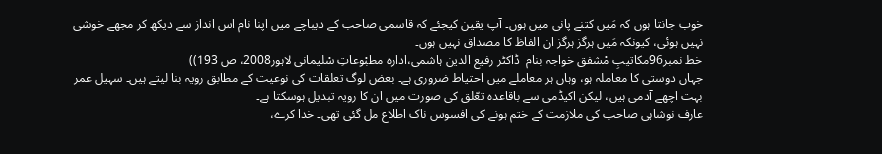خوب جانتا ہوں کہ مَیں کتنے پانی میں ہوں۔ آپ یقین کیجئے کہ قاسمی صاحب کے دیباچے میں اپنا نام اس انداز سے دیکھ کر مجھے خوشی نہیں ہوئی، کیونکہ مَیں ہرگز ہرگز ان الفاظ کا مصداق نہیں ہوں۔
خط نمبر96مکاتیبِ مْشفق خواجہ بنام  ڈاکٹر رفیع الدین ہاشمی،ادارہ مطبْوعاتِ سْلیمانی لاہور2008، ص 193))
جہاں دوستی کا معاملہ ہو، وہاں ہر معاملے میں احتیاط ضروری ہے۔ بعض لوگ تعلقات کی نوعیت کے مطابق رویہ بنا لیتے ہیں۔ سہیل عمر بہت اچھے آدمی ہیں، لیکن اکیڈمی سے باقاعدہ تعّلق کی صورت میں ان کا رویہ تبدیل ہوسکتا ہے۔
عارف نوشاہی صاحب کی ملازمت کے ختم ہونے کی افسوس ناک اطلاع مل گئی تھی۔ خدا کرے،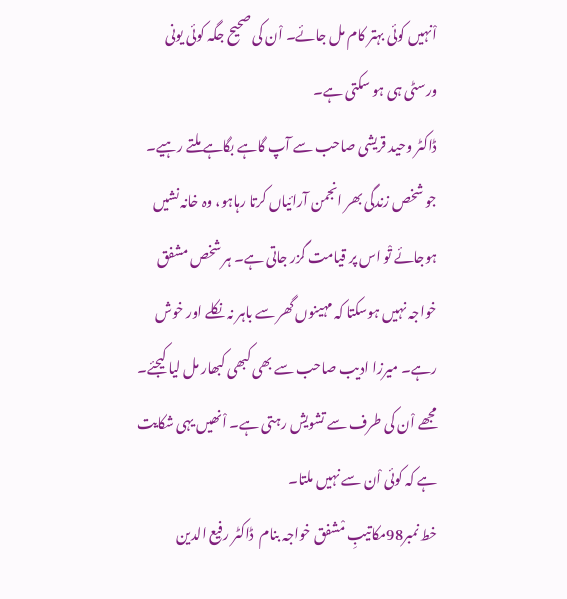اْنہیں کوئی بہتر کام مل جائے۔ اْن کی صحیح جگہ کوئی یونی ورسٹی ہی ہو سکتی ہے۔
ڈاکٹر وحید قریشی صاحب سے آپ گاہے بگاہے ملتے رہیے۔ جو شخص زندگی بھر انجمن آرائیاں کرتا رہاہو، وہ خانہ نشیں ہوجائے تْو اس پر قیامت گزر جاتی ہے۔ ہر شخص مشفق خواجہ نہیں ہوسکتا کہ مہینوں گھر سے باہر نہ نکلے اور خوش رہے۔ میرزا ادیب صاحب سے بھی کبھی کبھار مل لیا کیجئے۔ مجھے اْن کی طرف سے تشویش رہتی ہے۔ اْنھیں یہی شکایت ہے کہ کوئی اْن سے نہیں ملتا۔
خط نمبر98مکاتیبِ مْشفق خواجہ بنام  ڈاکٹر رفیع الدین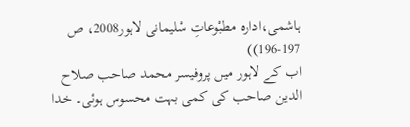ہاشمی،ادارہ مطبْوعاتِ سْلیمانی لاہور2008، ص 197-196))
اب کے لاہور میں پروفیسر محمد صاحب صلاح الدین صاحب کی کمی بہت محسوس ہوئی۔ خدا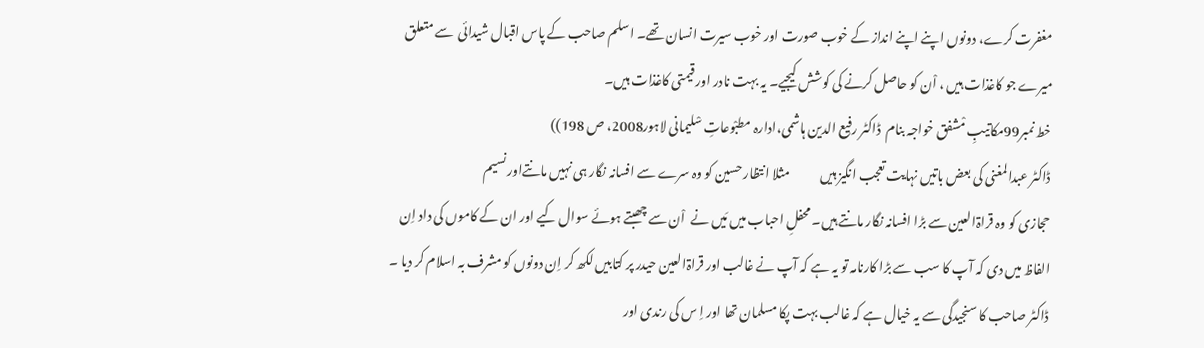مغفرت کرے، دونوں اپنے اپنے انداز کے خوب صورت اور خوب سیرت انسان تھے۔ اسلم صاحب کے پاس اقبال شیدائی  سے متعلق  میرے جو کاغذات ہیں ، اْن کو حاصل کرنے کی کوشش کیجیے۔ یہ بہت نادر اور قیمتی کاغذات ہیں۔
خط نمبر99مکاتیبِ مْشفق خواجہ بنام  ڈاکٹر رفیع الدین ہاشمی،ادارہ مطبْوعاتِ سْلیمانی لاہور2008، ص 198))
ڈاکٹر عبدالمغنی کی بعض باتیں نہایت تعجب انگیز ہیں            مثلا انتظار حسین کو وہ سرے سے افسانہ نگار ہی نہیں مانتےاور نسیم
حجازی کو وہ قراۃالعین سے بڑا افسانہ نگار مانتے ہیں۔ محفلِ احباب میں مَیں نے  اْن سے چھبتے ہوئے سوال کیے اور ان کے کاموں کی داد اِن  الفاظ میں دی کہ آپ کا سب سے بڑا کارنامہ تو یہ ہے کہ آپ نے غالب اور قراۃالعین حیدر پر کتابیں لکھ کر اِن دونوں کو مشرف بہ اسلام کر دیا ۔ ڈاکٹر صاحب کا سنجیدگی سے یہ خیال ہے کہ غالب بہت پکا مسلمان تھا اور اِ س کی رندی اور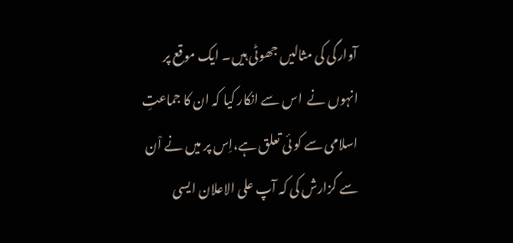آوارگی کی مثالیں جھوٹی ہیں۔ ایک موقع پر انہوں نے  اس سے انکار کیا کہ ان کا جماعتِ اسلامی سے کو ئی تعلق ہے،اِس پر میں نے اْن سے گزارش کی کہ آپ علی الاعلان ایسی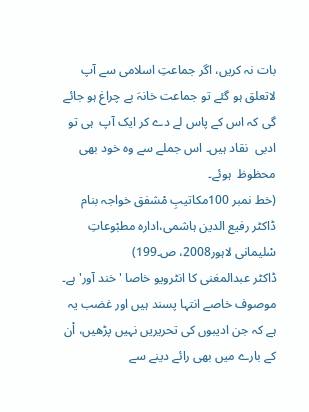بات نہ کریں، اگر جماعتِ اسلامی سے آپ لاتعلق ہو گئے تو جماعت خانہَ بے چراغ ہو جائے گی کہ اس کے پاس لے دے کر ایک آپ  ہی تو ادبی  نقاد ہیں۔ اس جملے سے وہ خود بھی محظوظ  ہوئے۔
(خط نمبر 100مکاتیبِ مْشفق خواجہ بنام ڈاکٹر رفیع الدین ہاشمی،ادارہ مطبْوعاتِ سْلیمانی لاہور2008، ص۔199)
ڈاکٹر عبدالمغنی کا انٹرویو خاصا 'خند آور' ہے۔ موصوف خاصے انتہا پسند ہیں اور غضب یہ ہے کہ جن ادیبوں کی تحریریں نہیں پڑھیں، اْن کے بارے میں بھی رائے دینے سے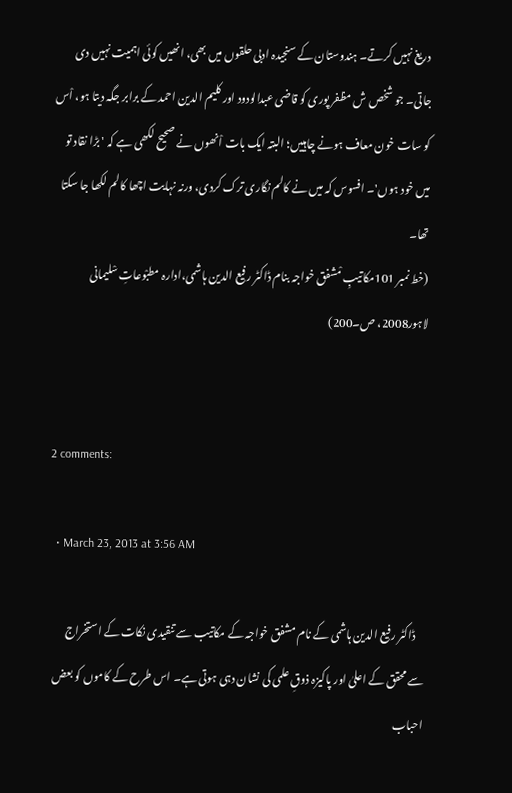دریغ نہیں کرتے۔ ہندوستان کے سنجیدہ ادبی حلقوں میں بھی، انھیں کوئی اہمیت نہیں دی جاتی۔ جو شخص ش مظفر پوری کو قاضی عبدالودود اور کلیم الدین احمد کے برابر جگہ دیتا ہو، اْس کو سات خون معاف ہونے چاہییں؛ البتہ ایک بات اْنھوں نے صحیح لکھی ہے کہ ' بڑا نقاد تو میں خود ہوں'۔ افسوس کہ میں نے کالم نگاری ترک کردی، ورنہ نہایت اچھا کالم لکھا جا سکتا تھا۔
(خط نمبر 101مکاتیبِ مْشفق خواجہ بنام ڈاکٹر رفیع الدین ہاشمی،ادارہ مطبْوعاتِ سْلیمانی لاہور2008، ص۔200)


2 comments:

  • March 23, 2013 at 3:56 AM

    ڈاکٹر رفیع الدین ہاشمی کے نام مشفق خواجہ کے مکاتیب سے تنقیدی نکات کے استخراج سے محقق کے اعلیٰ اور پاکیزہ ذوقِ علمی کی نشان دہی ہوتی ہے۔ اس طرح کے کاموں کو بعض احباب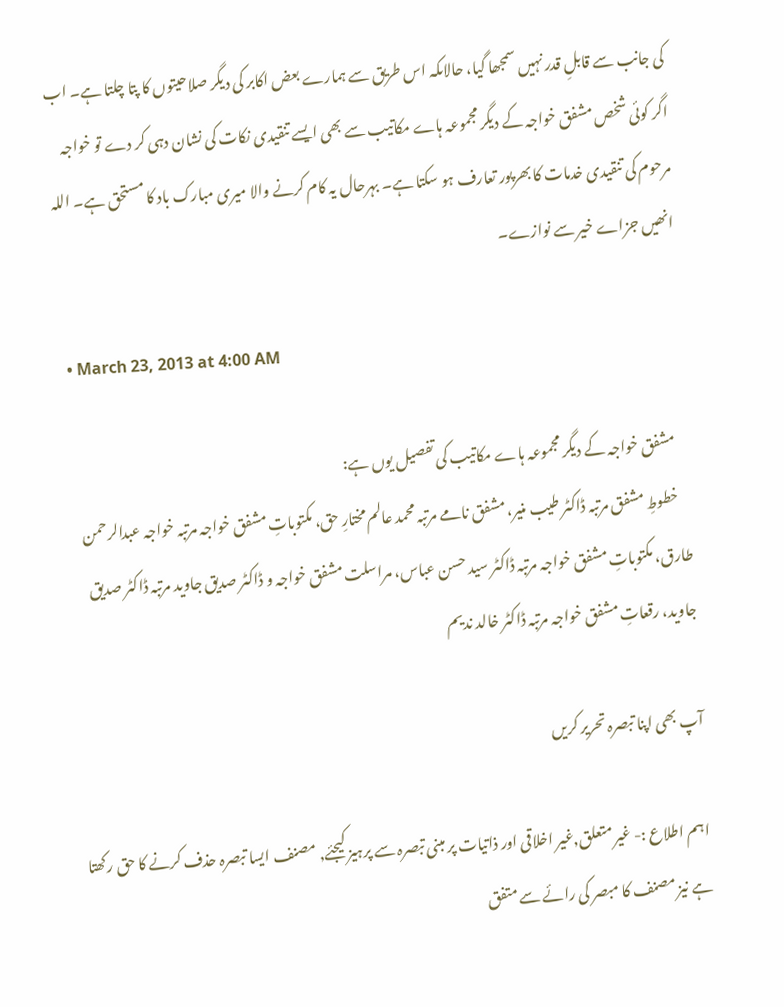کی جانب سے قابلِ قدر نہیں سمجھا گیا، حالاںکہ اس طریق سے ہمارے بعض اکابر کی دیگر صلاحیتوں کا پتا چلتا ہے۔ اب اگر کوئی شخص مشفق خواجہ کے دیگر مجموعہ ہاے مکاتیب سے بھی ایسے تنقیدی نکات کی نشان دہی کر دے تو خواجہ مرحوم کی تنقیدی خدمات کا بھرپور تعارف ہو سکتا ہے۔ بہرحال یہ کام کرنے والا میری مبارک باد کا مستحق ہے۔ اللہ انھیں جزاے خیر سے نوازے۔

  • March 23, 2013 at 4:00 AM

    مشفق خواجہ کے دیگر مجموعہ ہاے مکاتیب کی تفصیل یوں ہے:
    خطوطِ مشفق مرتبہ ڈاکٹر طیب منیر، مشفق نامے مرتبہ محمد عالم مختارِ حق، مکتوباتِ مشفق خواجہ مرتبہ خواجہ عبدالرحمن طارق، مکتوباتِ مشفق خواجہ مرتبہ ڈاکٹر سید حسن عباس، مراسلت مشفق خواجہ و ڈاکٹر صدیق جاوید مرتبہ ڈاکٹر صدیق جاوید، رقعاتِ مشفق خواجہ مرتبہ ڈاکٹر خالد ندیم

آپ بھی اپنا تبصرہ تحریر کریں

اہم اطلاع :- غیر متعلق,غیر اخلاقی اور ذاتیات پر مبنی تبصرہ سے پرہیز کیجئے, مصنف ایسا تبصرہ حذف کرنے کا حق رکھتا ہے نیز مصنف کا مبصر کی رائے سے متفق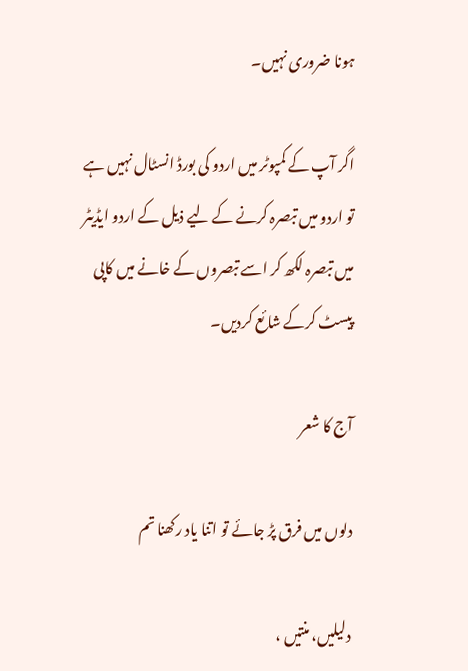ہونا ضروری نہیں۔

اگر آپ کے کمپوٹر میں اردو کی بورڈ انسٹال نہیں ہے تو اردو میں تبصرہ کرنے کے لیے ذیل کے اردو ایڈیٹر میں تبصرہ لکھ کر اسے تبصروں کے خانے میں کاپی پیسٹ کرکے شائع کردیں۔

آج کا شعر

دلوں میں فرق پڑ جائے تو اتنا یاد رکھنا تم

دلیلیں، منتیں ،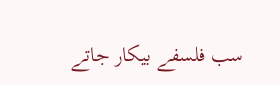سب فلسفے بیکار جاتے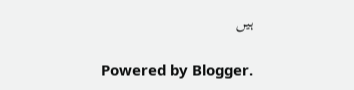ہیں

Powered by Blogger.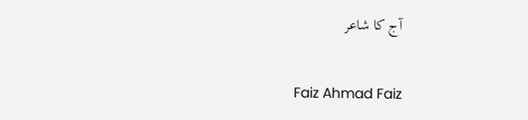آج کا شاعر

Faiz Ahmad Faiz